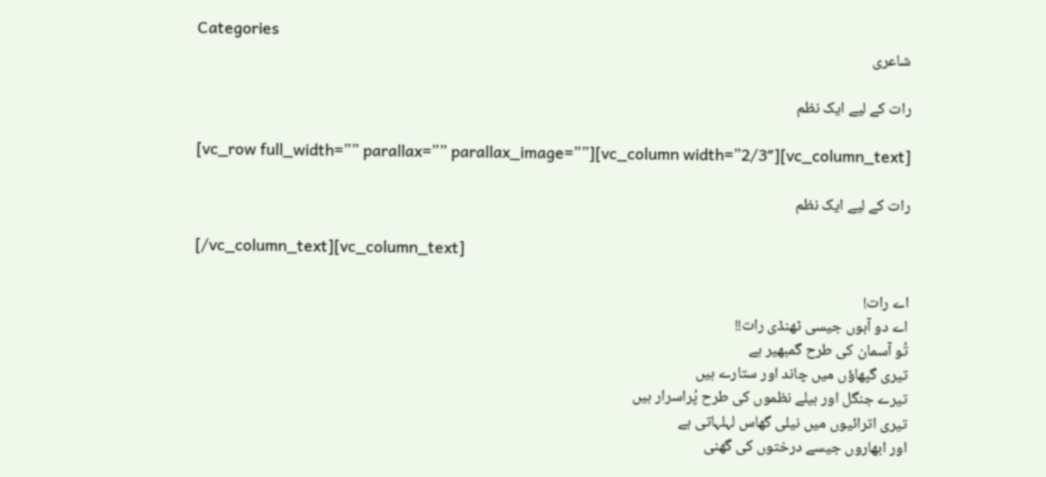Categories
شاعری

رات کے لیے ایک نظم

[vc_row full_width=”” parallax=”” parallax_image=””][vc_column width=”2/3″][vc_column_text]

رات کے لیے ایک نظم

[/vc_column_text][vc_column_text]

اے رات!
اے دو آبوں جیسی ٹھنڈی رات!!
تُو آسمان کی طرح گمبھیر ہے
تیری گپھاؤں میں چاند اور ستارے ہیں
تیرے جنگل اور بیلے نظموں کی طرح پُراسرار ہیں
تیری اترائیوں میں نیلی گھاس لہلہاتی ہے
اور ابھاروں جیسے درختوں کی گھنی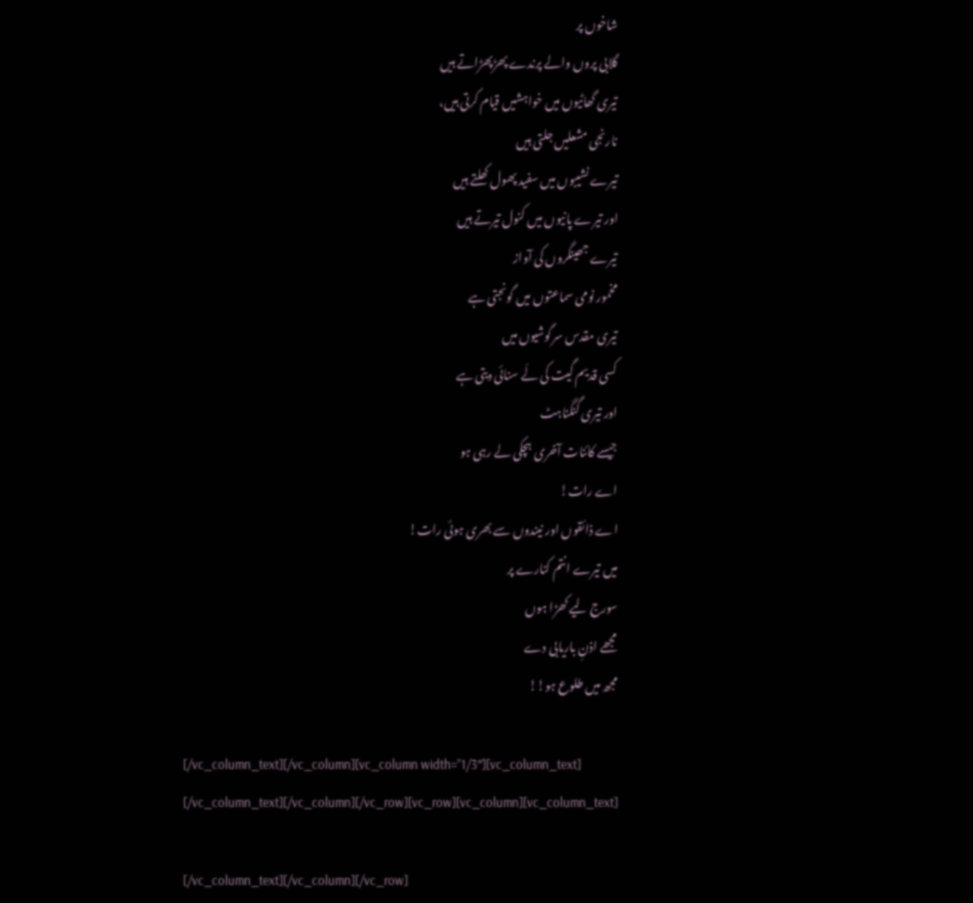شاخوں پر
گلابی پروں والے پرندے پھڑپھڑاتے ہیں
تیری گھاٹیوں میں خواہشیں قیام کرتی ہیں،
نارنجی مشعلیں جلتی ہیں
تیرے نشیبوں میں سفید پھول کھلتے ہیں
اور تیرے پانیوں میں کنول تیرتے ہیں
تیرے جھینگروں کی آواز
مخمور نومی سماعتوں میں گونجتی ہے
تیری مقدس سرگوشیوں میں
کسی قدیم گیت کی لَے سنائی دیتی ہے
اور تیری گنگناہٹ
جیسے کائنات آخری ہچکی لے رہی ہو
اے رات!
اے ذائقوں اور نیندوں سے بھری ہوئی رات!
میں تیرے انتم کنارے پر
سورج لیے کھڑا ہوں
مجھے اذنِ باریابی دے
مجھ میں طلوع ہو!!

[/vc_column_text][/vc_column][vc_column width=”1/3″][vc_column_text]
[/vc_column_text][/vc_column][/vc_row][vc_row][vc_column][vc_column_text]

[/vc_column_text][/vc_column][/vc_row]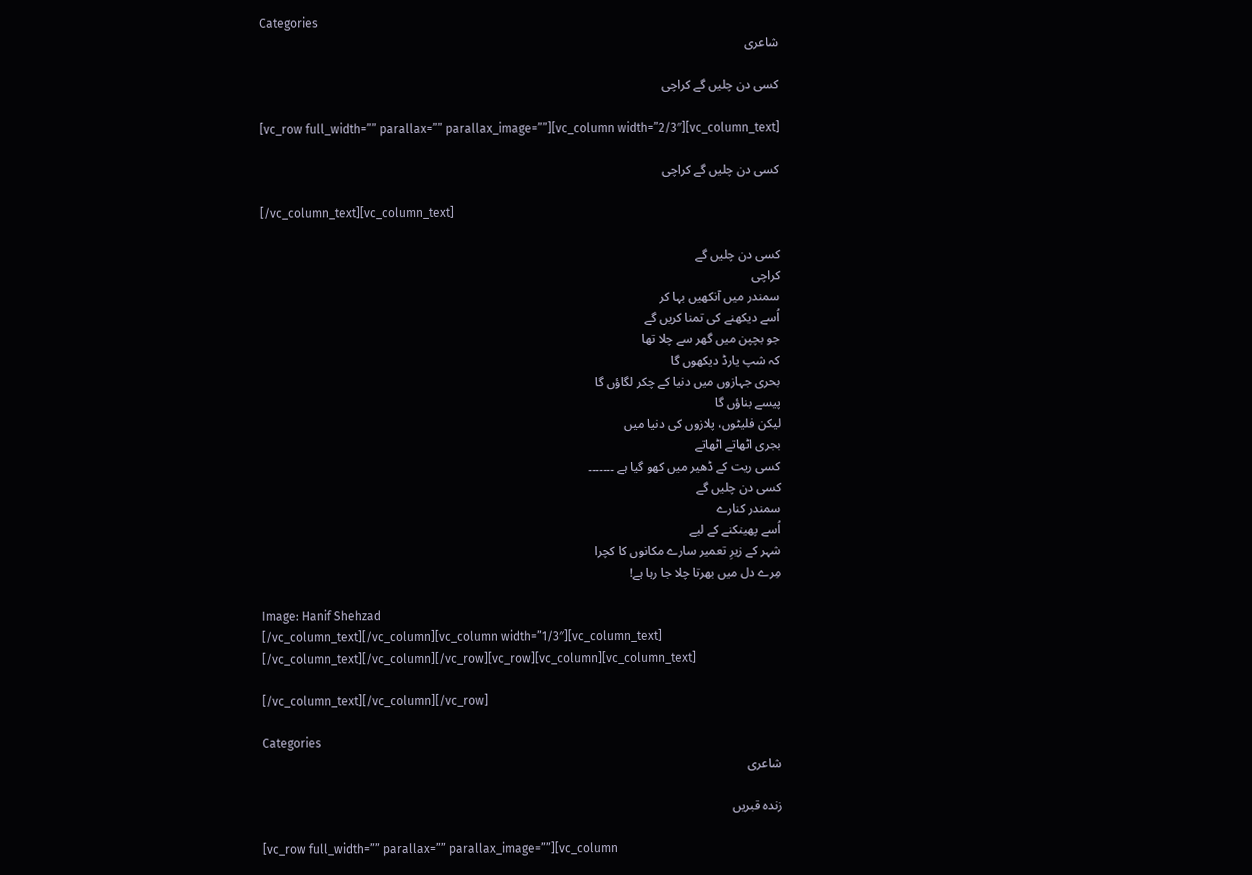Categories
شاعری

کسی دن چلیں گے کراچی

[vc_row full_width=”” parallax=”” parallax_image=””][vc_column width=”2/3″][vc_column_text]

کسی دن چلیں گے کراچی

[/vc_column_text][vc_column_text]

کسی دن چلیں گے
کراچی
سمندر میں آنکھیں بہا کر
اُسے دیکھنے کی تمنا کریں گے
جو بچپن میں گھر سے چلا تھا
کہ شپ یارڈ دیکھوں گا
بحری جہازوں میں دنیا کے چکر لگاؤں گا
پیسے بناؤں گا
لیکن فلیٹوں، پلازوں کی دنیا میں
بجری اٹھاتے اٹھاتے
کسی ریت کے ڈھیر میں کھو گیا ہے ۔۔۔۔۔۔۔
کسی دن چلیں گے
سمندر کنارے
اُسے پھینکنے کے لیے
شہر کے زیرِ تعمیر سارے مکانوں کا کچرا
مِرے دل میں بھرتا چلا جا رہا ہے!

Image: Hanif Shehzad
[/vc_column_text][/vc_column][vc_column width=”1/3″][vc_column_text]
[/vc_column_text][/vc_column][/vc_row][vc_row][vc_column][vc_column_text]

[/vc_column_text][/vc_column][/vc_row]

Categories
شاعری

زندہ قبریں

[vc_row full_width=”” parallax=”” parallax_image=””][vc_column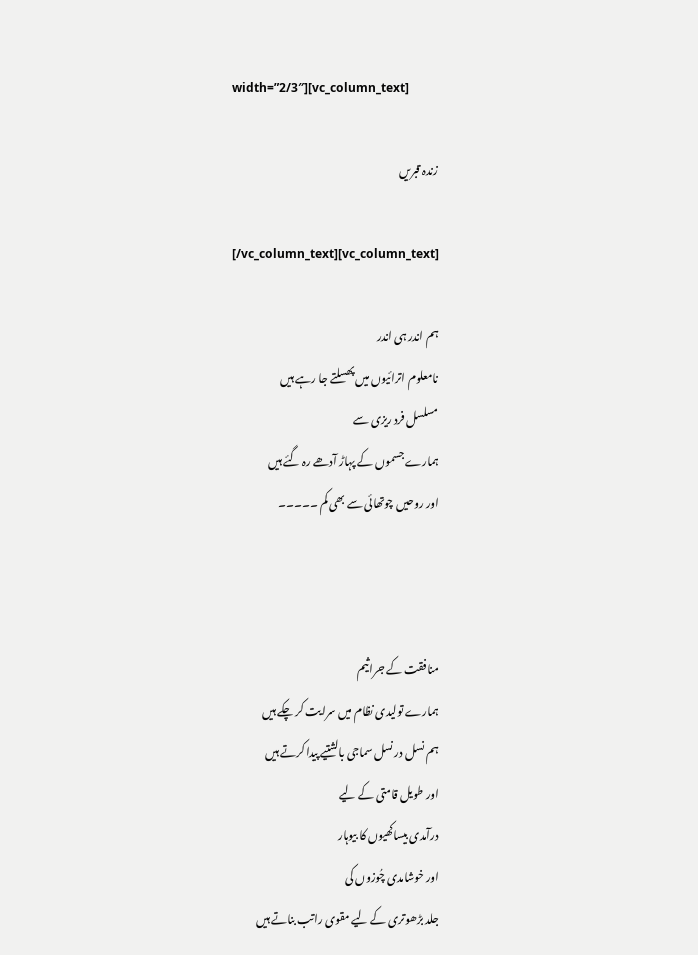width=”2/3″][vc_column_text]

زندہ قبریں

[/vc_column_text][vc_column_text]

ہم اندر ہی اندر
نامعلوم اترائیوں میں پھسلتے جا رہے ہیں
مسلسل فرد ریزی سے
ہمارے جسموں کے پہاڑ آدھے رہ گئے ہیں
اور روحیں چوتھائی سے بھی کم ۔۔۔۔۔



منافقت کے جراثیم
ہمارے تولیدی نظام میں سرایت کر چکے ہیں
ہم نسل در نسل سماجی بالشتیے پیدا کرتے ہیں
اور طویل قامتی کے لیے
درآمدی بیساکھیوں کا بیوہار
اور خوشامدی چُوزوں کی
جلد بڑھوتری کے لیے مقوی راتب بناتے ہیں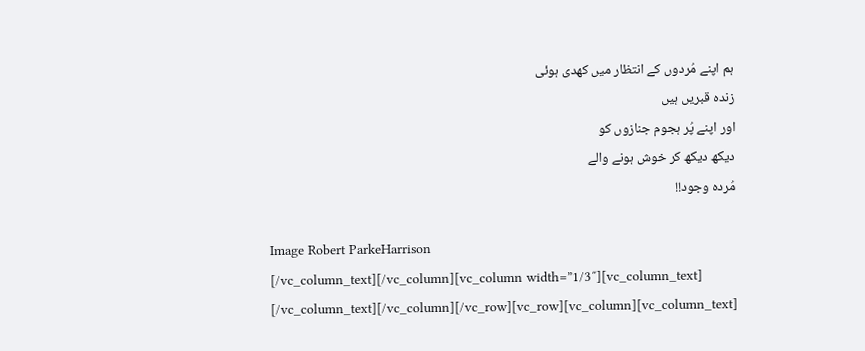ہم اپنے مُردوں کے انتظار میں کھدی ہوئی
زندہ قبریں ہیں
اور اپنے پُر ہجوم جنازوں کو
دیکھ دیکھ کر خوش ہونے والے
مُردہ وجود!!

Image Robert ParkeHarrison
[/vc_column_text][/vc_column][vc_column width=”1/3″][vc_column_text]
[/vc_column_text][/vc_column][/vc_row][vc_row][vc_column][vc_column_text]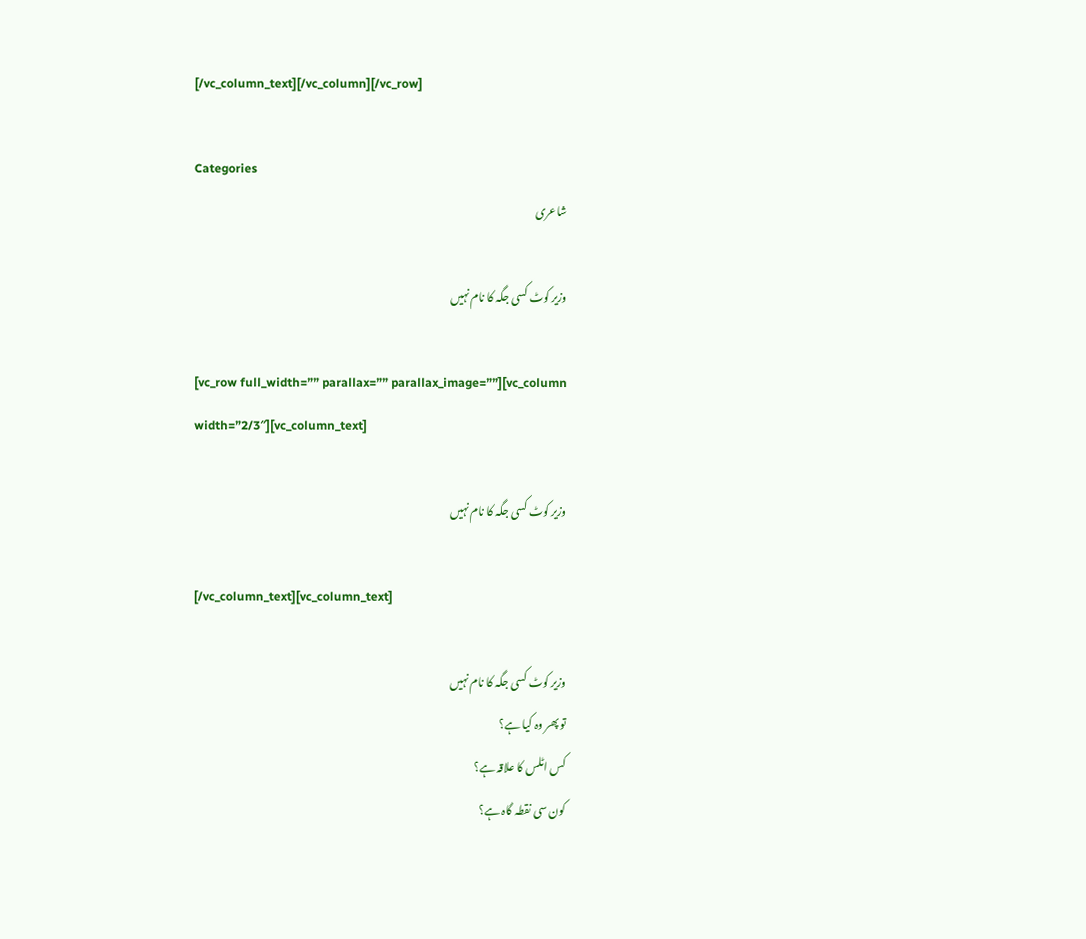[/vc_column_text][/vc_column][/vc_row]

Categories
شاعری

وزیر کوٹ کسی جگہ کا نام نہیں

[vc_row full_width=”” parallax=”” parallax_image=””][vc_column width=”2/3″][vc_column_text]

وزیر کوٹ کسی جگہ کا نام نہیں

[/vc_column_text][vc_column_text]

وزیر کوٹ کسی جگہ کا نام نہیں
تو پھر وہ کیا ہے؟
کس اٹلس کا علاقہ ہے؟
کون سی نقطہ گاہ ہے؟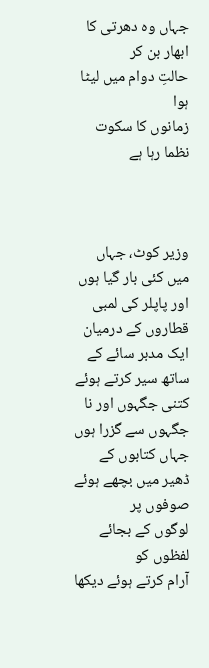جہاں وہ دھرتی کا ابھار بن کر
حالتِ دوام میں لیٹا ہوا
زمانوں کا سکوت نظما رہا ہے



وزیر کوٹ، جہاں میں کئی بار گیا ہوں
اور پاپلر کی لمبی قطاروں کے درمیان
ایک مدبر سائے کے ساتھ سیر کرتے ہوئے
کتنی جگہوں اور نا جگہوں سے گزرا ہوں
جہاں کتابوں کے ڈھیر میں بچھے ہوئے
صوفوں پر
لوگوں کے بجائے لفظوں کو
آرام کرتے ہوئے دیکھا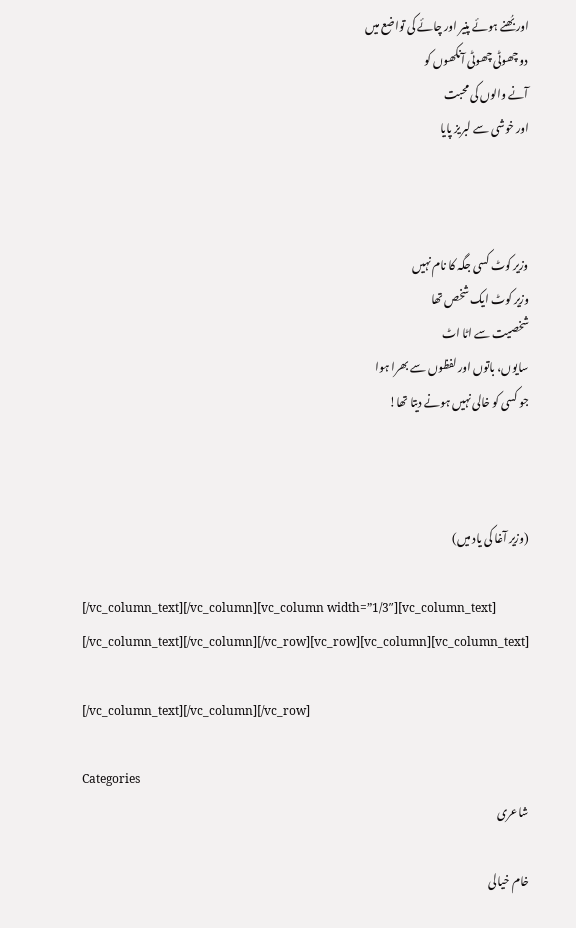اور بُھنے ہوئے پنیر اور چائے کی تواضع میں
دو چھوٹی چھوٹی آنکھوں کو
آنے والوں کی محبت
اور خوشی سے لبریز پایا



وزیر کوٹ کسی جگہ کا نام نہیں
وزیر کوٹ ایک شخص تھا
شخصیت سے اٹا اٹ
سایوں، باتوں اور لفظوں سے بھرا ہوا
جو کسی کو خالی نہیں ہونے دیتا تھا!



(وزیر آغا کی یاد میں)

[/vc_column_text][/vc_column][vc_column width=”1/3″][vc_column_text]
[/vc_column_text][/vc_column][/vc_row][vc_row][vc_column][vc_column_text]

[/vc_column_text][/vc_column][/vc_row]

Categories
شاعری

خام خیالی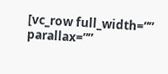[vc_row full_width=”” parallax=””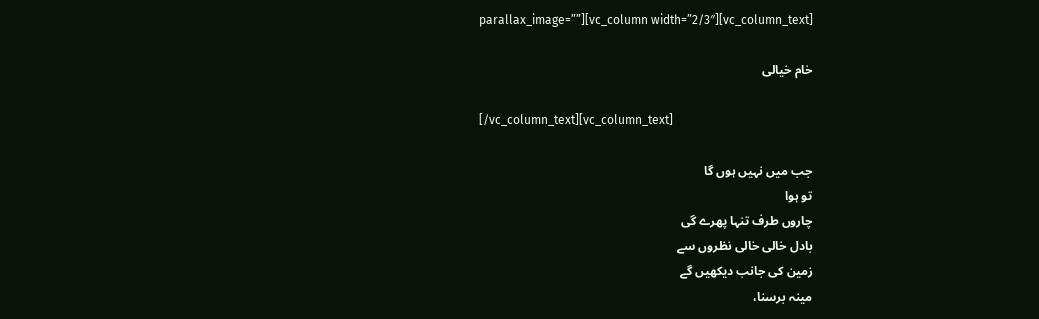parallax_image=””][vc_column width=”2/3″][vc_column_text]

خام خیالی

[/vc_column_text][vc_column_text]

جب میں نہیں ہوں گا
تو ہوا
چاروں طرف تنہا پھرے گی
بادل خالی خالی نظروں سے
زمین کی جانب دیکھیں گے
مینہ برسنا،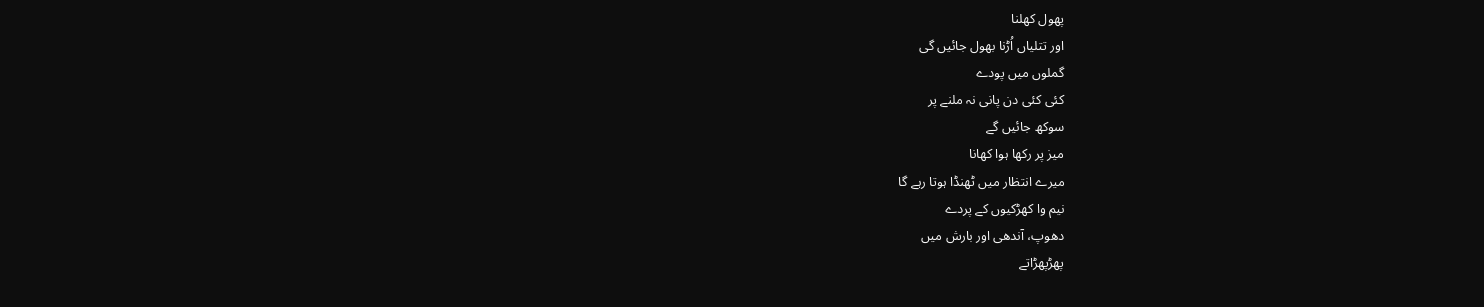پھول کھلنا
اور تتلیاں اُڑنا بھول جائیں گی
گملوں میں پودے
کئی کئی دن پانی نہ ملنے پر
سوکھ جائیں گے
میز پر رکھا ہوا کھانا
میرے انتظار میں ٹھنڈا ہوتا رہے گا
نیم وا کھڑکیوں کے پردے
دھوپ، آندھی اور بارش میں
پھڑپھڑاتے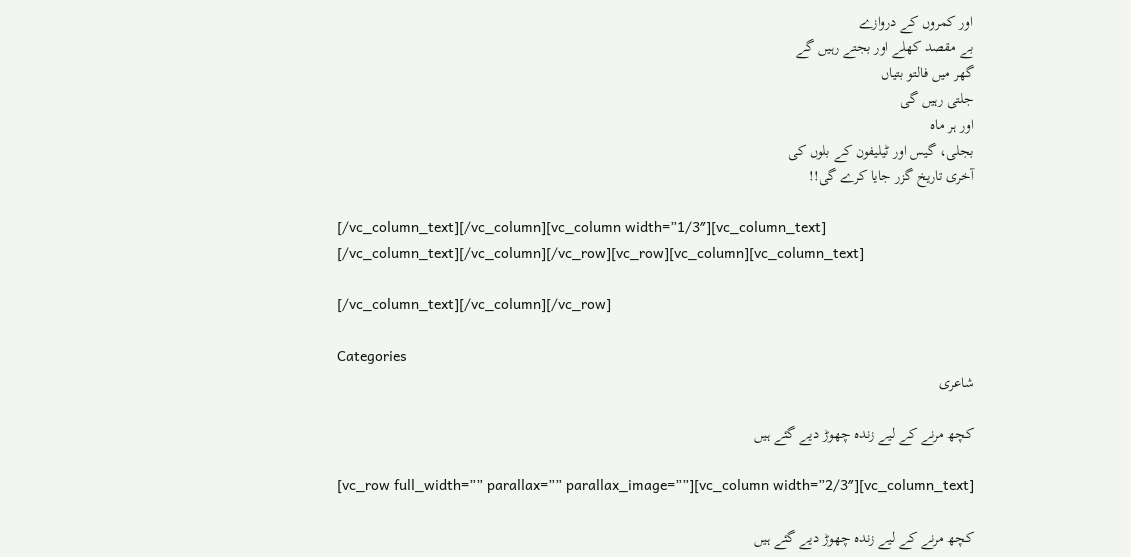اور کمروں کے دروازے
بے مقصد کھلے اور بجتے رہیں گے
گھر میں فالتو بتیاں
جلتی رہیں گی
اور ہر ماہ
بجلی، گیس اور ٹیلیفون کے بلوں کی
آخری تاریخ گزر جایا کرے گی!!

[/vc_column_text][/vc_column][vc_column width=”1/3″][vc_column_text]
[/vc_column_text][/vc_column][/vc_row][vc_row][vc_column][vc_column_text]

[/vc_column_text][/vc_column][/vc_row]

Categories
شاعری

کچھ مرنے کے لیے زندہ چھوڑ دیے گئے ہیں

[vc_row full_width=”” parallax=”” parallax_image=””][vc_column width=”2/3″][vc_column_text]

کچھ مرنے کے لیے زندہ چھوڑ دیے گئے ہیں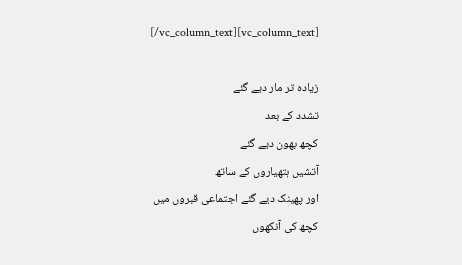[/vc_column_text][vc_column_text]

زیادہ تر مار دیے گئے
تشدد کے بعد
کچھ بھون دیے گئے
آتشیں ہتھیاروں کے ساتھ
اور پھینک دیے گئے اجتماعی قبروں میں
کچھ کی آنکھوں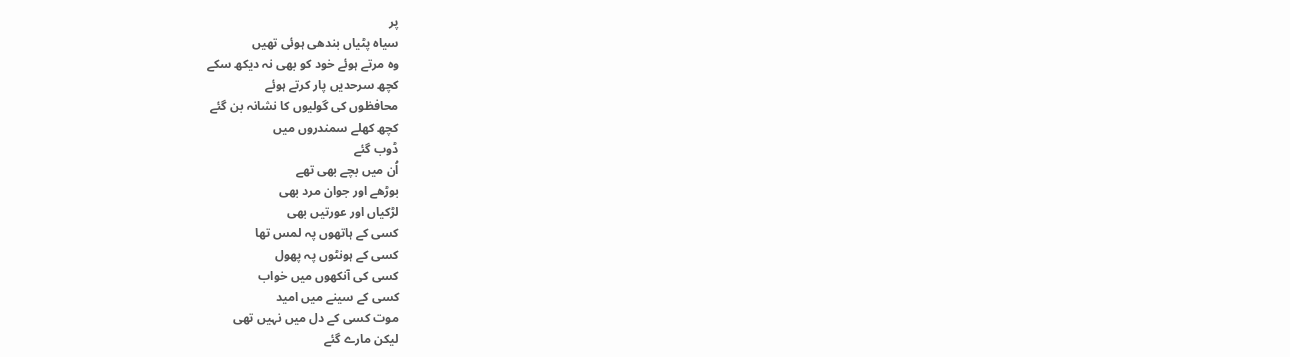پر
سیاہ پٹیاں بندھی ہوئی تھیں
وہ مرتے ہوئے خود کو بھی نہ دیکھ سکے
کچھ سرحدیں پار کرتے ہوئے
محافظوں کی گولیوں کا نشانہ بن گئے
کچھ کھلے سمندروں میں
ڈوب گئے
اُن میں بچے بھی تھے
بوڑھے اور جوان مرد بھی
لڑکیاں اور عورتیں بھی
کسی کے ہاتھوں پہ لمس تھا
کسی کے ہونٹوں پہ پھول
کسی کی آنکھوں میں خواب
کسی کے سینے میں امید
موت کسی کے دل میں نہیں تھی
لیکن مارے گئے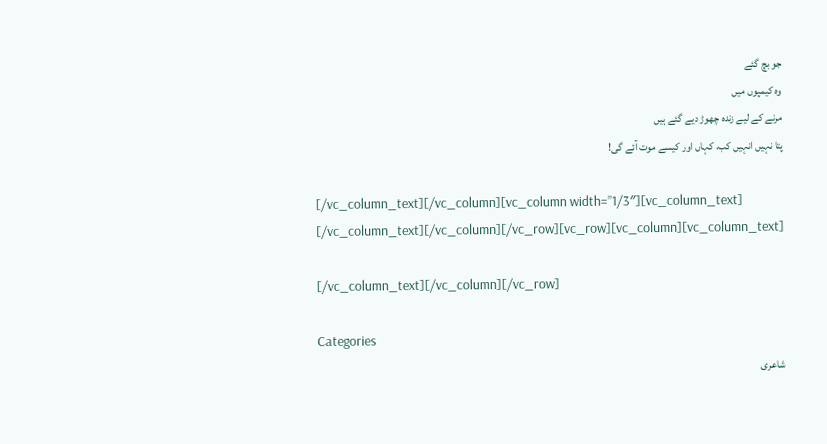جو بچ گئے
وہ کیمپوں میں
مرنے کے لیے زندہ چھوڑ دیے گئے ہیں
پتا نہیں انہیں کب، کہاں اور کیسے موت آئے گی!

[/vc_column_text][/vc_column][vc_column width=”1/3″][vc_column_text]
[/vc_column_text][/vc_column][/vc_row][vc_row][vc_column][vc_column_text]

[/vc_column_text][/vc_column][/vc_row]

Categories
شاعری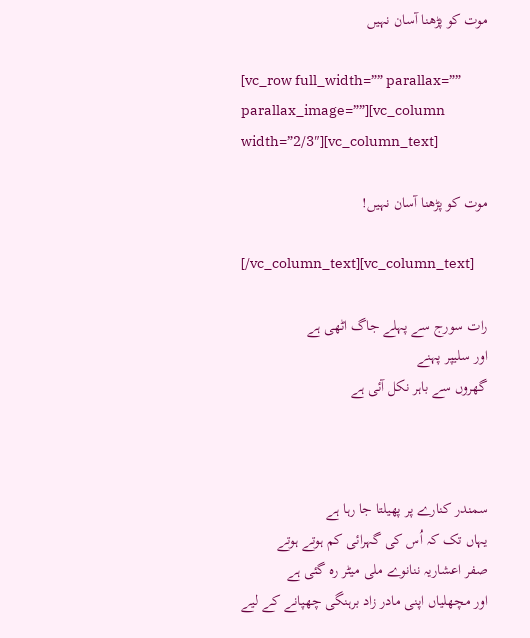موت کو پڑھنا آسان نہیں

[vc_row full_width=”” parallax=”” parallax_image=””][vc_column width=”2/3″][vc_column_text]

موت کو پڑھنا آسان نہیں!

[/vc_column_text][vc_column_text]

رات سورج سے پہلے جاگ اٹھی ہے
اور سلیپر پہنے
گھروں سے باہر نکل آئی ہے



سمندر کنارے پر پھیلتا جا رہا ہے
یہاں تک کہ اُس کی گہرائی کم ہوتے ہوتے
صفر اعشاریہ ننانوے ملی میٹر رہ گئی ہے
اور مچھلیاں اپنی مادر زاد برہنگی چھپانے کے لیے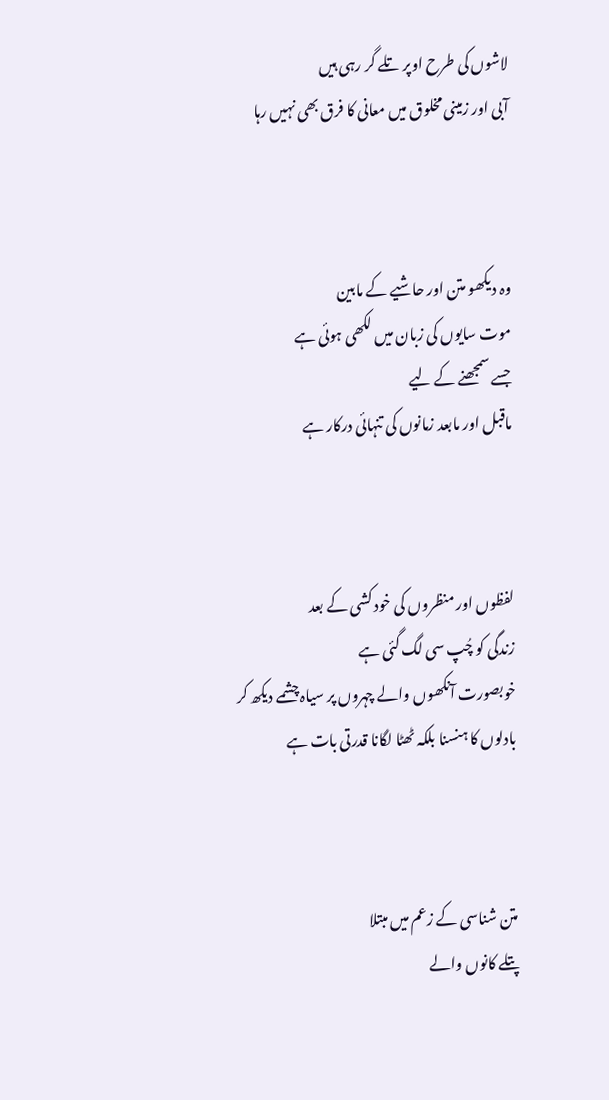لاشوں کی طرح اوپر تلے گر رہی ہیں
آبی اور زمینی مخلوق میں معانی کا فرق بھی نہیں رہا



وہ دیکھو متن اور حاشیے کے مابین
موت سایوں کی زبان میں لکھی ہوئی ہے
جسے سمجھنے کے لیے
ماقبل اور مابعد زمانوں کی تنہائی درکار ہے



لفظوں اور منظروں کی خود کشی کے بعد
زندگی کو چُپ سی لگ گئی ہے
خوبصورت آنکھوں والے چہروں پر سیاہ چشمے دیکھ کر
بادلوں کا ہنسنا بلکہ ٹھٹا لگانا قدرتی بات ہے



متن شناسی کے زعم میں مبتلا
پتلے کانوں والے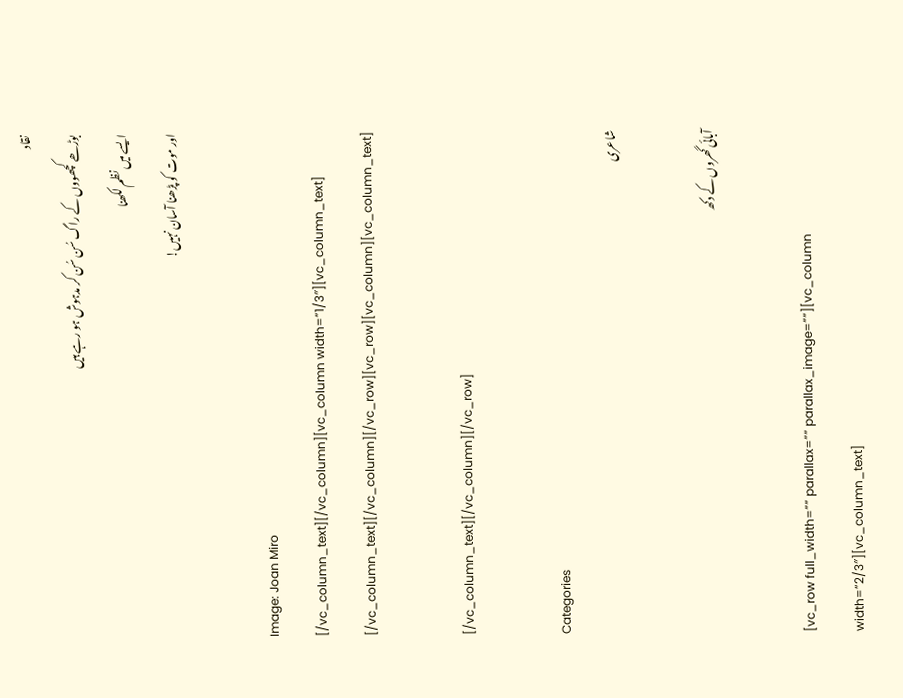نقاد
بوڑھے کچھووں کے راگ سُن سُن کر مدہوش ہو رہے ہیں
ایسے میں نظم لکھنا
اور موت کو پڑھنا آسان نہیں!

Image: Joan Miro
[/vc_column_text][/vc_column][vc_column width=”1/3″][vc_column_text]
[/vc_column_text][/vc_column][/vc_row][vc_row][vc_column][vc_column_text]

[/vc_column_text][/vc_column][/vc_row]

Categories
شاعری

آبائی گھروں کے دکھ

[vc_row full_width=”” parallax=”” parallax_image=””][vc_column width=”2/3″][vc_column_text]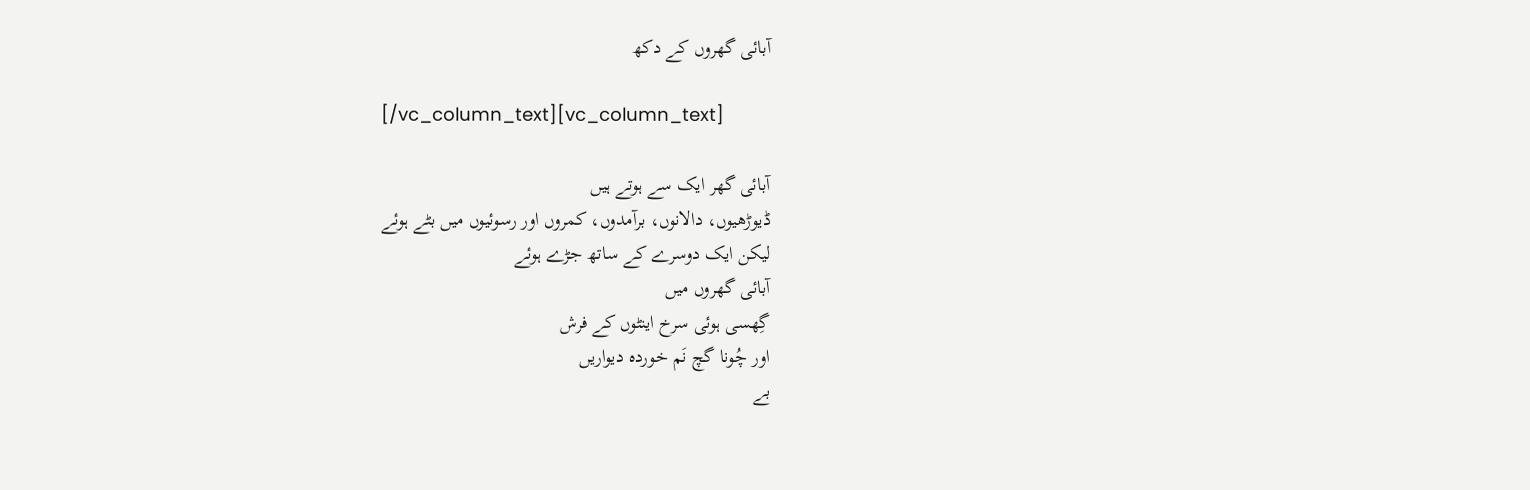آبائی گھروں کے دکھ

[/vc_column_text][vc_column_text]

آبائی گھر ایک سے ہوتے ہیں
ڈیوڑھیوں، دالانوں، برآمدوں، کمروں اور رسوئیوں میں بٹے ہوئے
لیکن ایک دوسرے کے ساتھ جڑے ہوئے
آبائی گھروں میں
گِھسی ہوئی سرخ اینٹوں کے فرش
اور چُونا گچ نَم خوردہ دیواریں
بے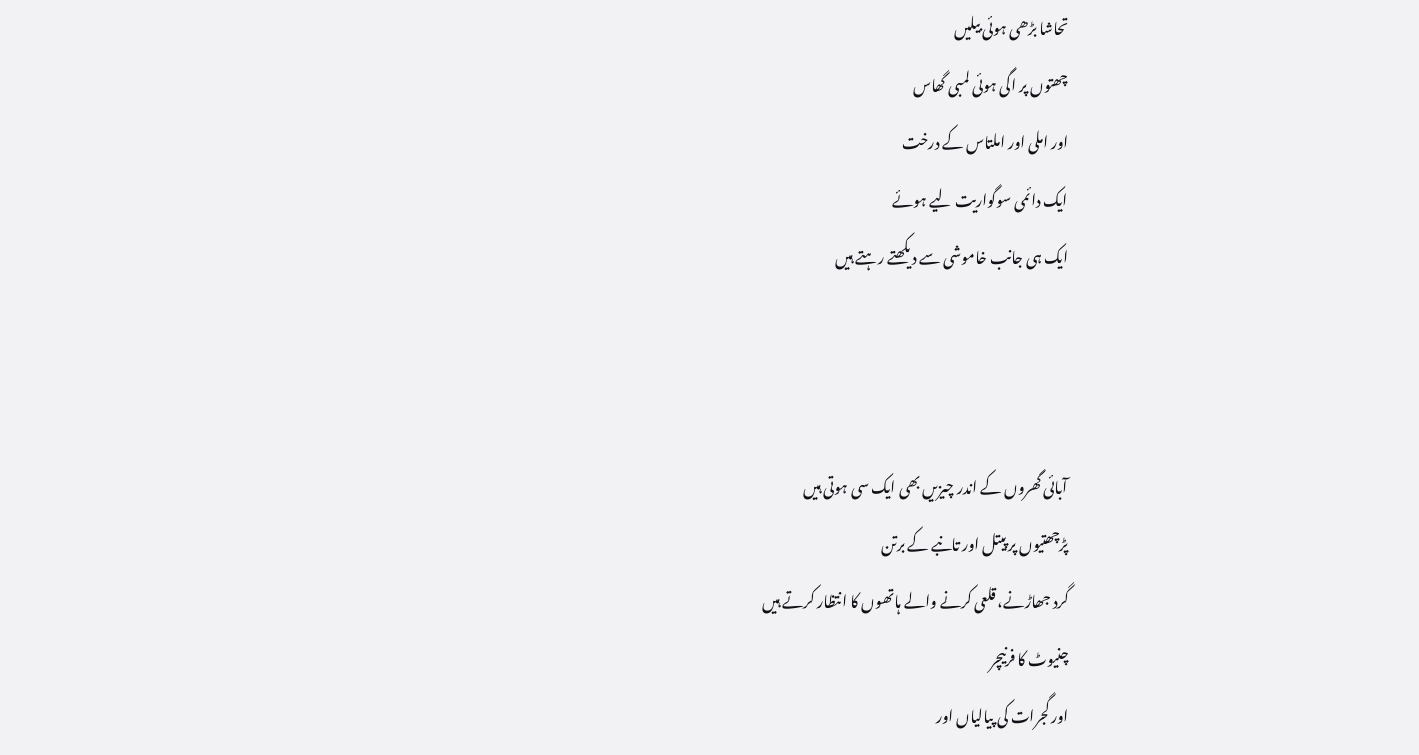تحاشا بڑھی ہوئی بیلیں
چھتوں پر اگی ہوئی لمبی گھاس
اور املی اور املتاس کے درخت
ایک دائمی سوگواریت لیے ہوئے
ایک ہی جانب خاموشی سے دیکھتے رہتے ہیں



آبائی گھروں کے اندر چیزیں بھی ایک سی ہوتی ہیں
پڑچھتیوں پر پیتل اور تانبے کے برتن
گرد جھاڑنے، قلعی کرنے والے ہاتھوں کا انتظار کرتے ہیں
چنیوٹ کا فرنیچر
اور گجرات کی پیالیاں اور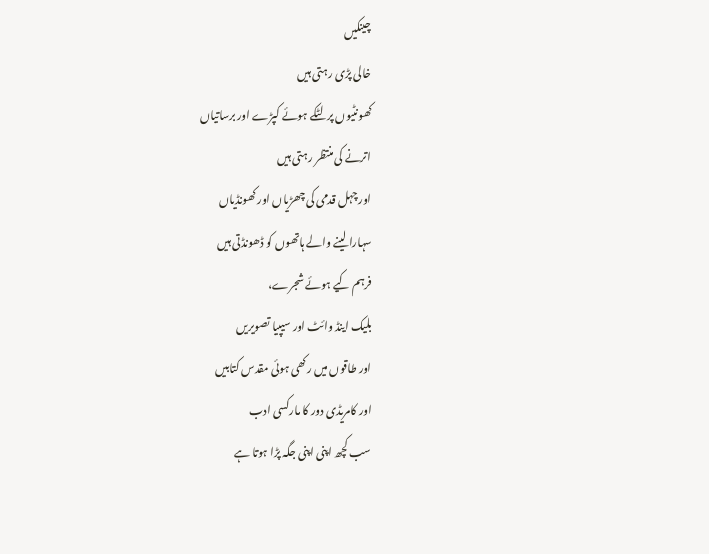چینکیں
خالی پڑی رہتی ہیں
کھونٹیوں پر لٹکے ہوئے کپڑے اور برساتیاں
اترنے کی منتظر رہتی ہیں
اور چہل قدمی کی چھڑیاں اور کھونڈیاں
سہارا لینے والے ہاتھوں کو ڈھونڈتی ہیں
فرہم کیے ہوئے شجرے،
بلیک اینڈ وائٹ اور سیپیا تصویریں
اور طاقوں میں رکھی ہوئی مقدس کتابیں
اور کامریڈی دور کا مارکسی ادب
سب کچھ اپنی اپنی جگہ پڑا ہوتا ہے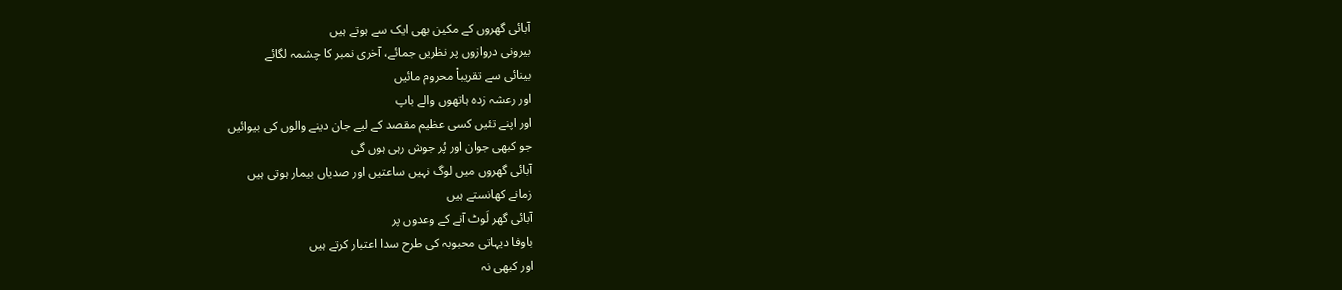آبائی گھروں کے مکین بھی ایک سے ہوتے ہیں
بیرونی دروازوں پر نظریں جمائے، آخری نمبر کا چشمہ لگائے
بینائی سے تقریباْ محروم مائیں
اور رعشہ زدہ ہاتھوں والے باپ
اور اپنے تئیں کسی عظیم مقصد کے لیے جان دینے والوں کی بیوائیں
جو کبھی جوان اور پُر جوش رہی ہوں گی
آبائی گھروں میں لوگ نہیں ساعتیں اور صدیاں بیمار ہوتی ہیں
زمانے کھانستے ہیں
آبائی گھر لَوٹ آنے کے وعدوں پر
باوفا دیہاتی محبوبہ کی طرح سدا اعتبار کرتے ہیں
اور کبھی نہ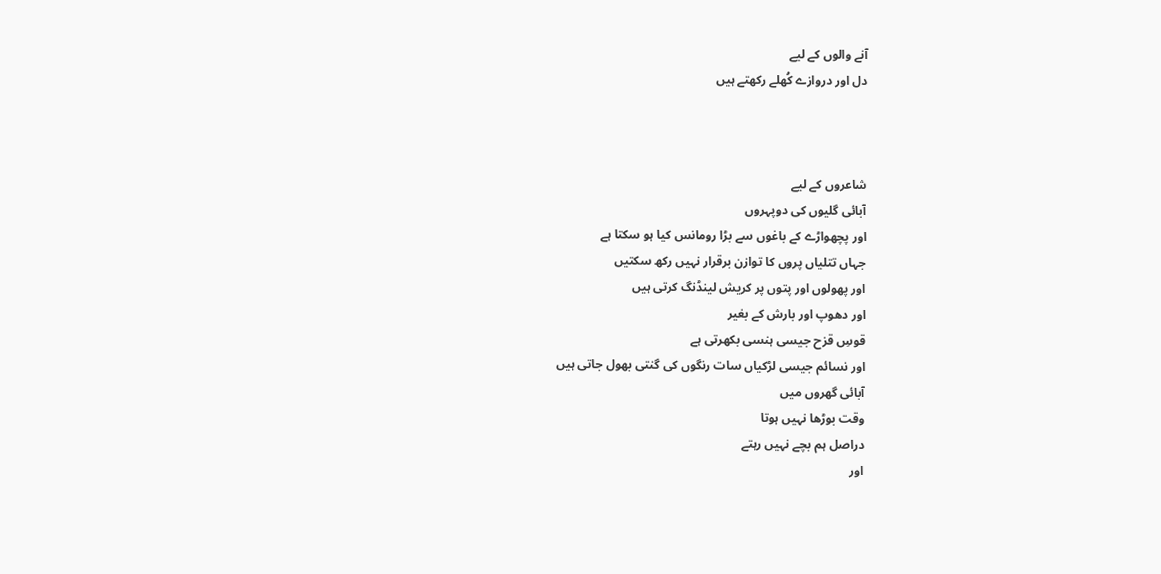آنے والوں کے لیے
دل اور دروازے کُھلے رکھتے ہیں



شاعروں کے لیے
آبائی گلیوں کی دوپہروں
اور پچھواڑے کے باغوں سے بڑا رومانس کیا ہو سکتا ہے
جہاں تتلیاں پروں کا توازن برقرار نہیں رکھ سکتیں
اور پھولوں اور پتوں پر کریش لینڈنگ کرتی ہیں
اور دھوپ اور بارش کے بغیر
قوسِ قزح جیسی ہنسی بکھرتی ہے
اور نسائم جیسی لڑکیاں سات رنگوں کی گنتی بھول جاتی ہیں
آبائی گھروں میں
وقت بوڑھا نہیں ہوتا
دراصل ہم بچے نہیں رہتے
اور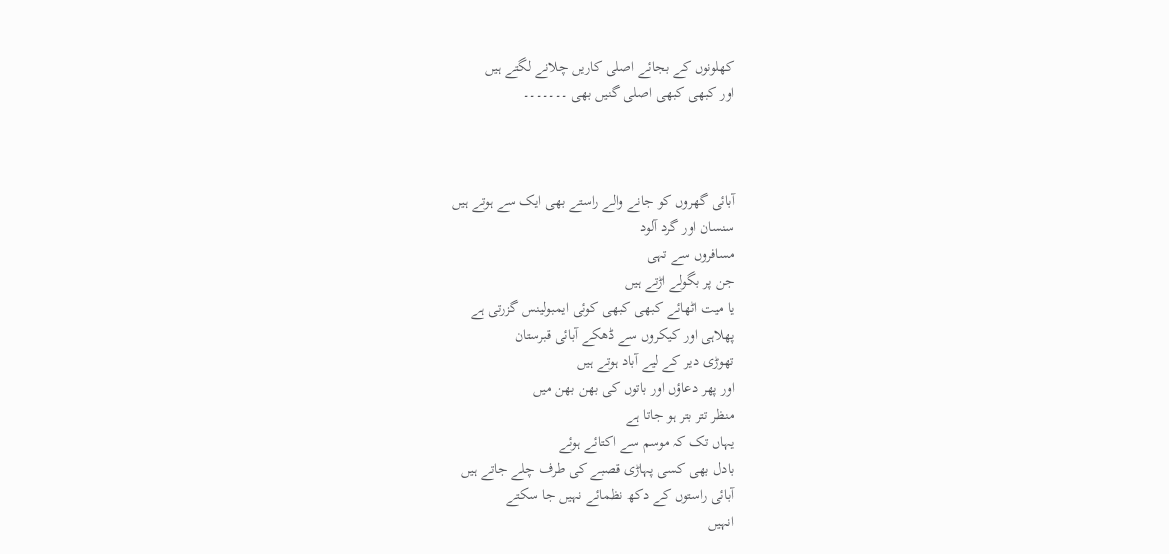کھلونوں کے بجائے اصلی کاریں چلانے لگتے ہیں
اور کبھی کبھی اصلی گنیں بھی ۔۔۔۔۔۔۔



آبائی گھروں کو جانے والے راستے بھی ایک سے ہوتے ہیں
سنسان اور گرد آلود
مسافروں سے تہی
جن پر بگولے اڑتے ہیں
یا میت اٹھائے کبھی کبھی کوئی ایمبولینس گزرتی ہے
پھلاہی اور کیکروں سے ڈھکے آبائی قبرستان
تھوڑی دیر کے لیے آباد ہوتے ہیں
اور پھر دعاؤں اور باتوں کی بھن بھن میں
منظر تتر بتر ہو جاتا ہے
یہاں تک کہ موسم سے اکتائے ہوئے
بادل بھی کسی پہاڑی قصبے کی طرف چلے جاتے ہیں
آبائی راستوں کے دکھ نظمائے نہیں جا سکتے
انہیں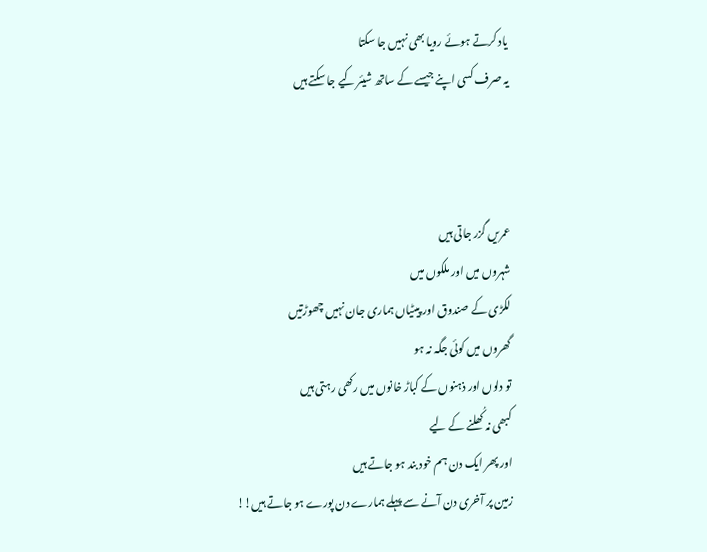یاد کرتے ہوئے رویا بھی نہیں جا سکتا
یہ صرف کسی اپنے جیسے کے ساتھ شیئر کیے جا سکتے ہیں



عمریں گزر جاتی ہیں
شہروں میں اور ملکوں میں
لکڑی کے صندوق اور پیٹیاں ہماری جان نہیں چھوڑتیں
گھروں میں کوئی جگہ نہ ہو
تو دلوں اور ذہنوں کے کباڑ خانوں میں رکھی رہتی ہیں
کبھی نہ کُھلنے کے لیے
اور پھر ایک دن ہم خود بند ہو جاتے ہیں
زمین پر آخری دن آنے سے پہلے ہمارے دن پورے ہو جاتے ہیں!!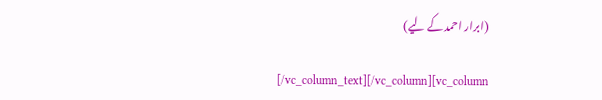(ابرار احمد کے لیے)

[/vc_column_text][/vc_column][vc_column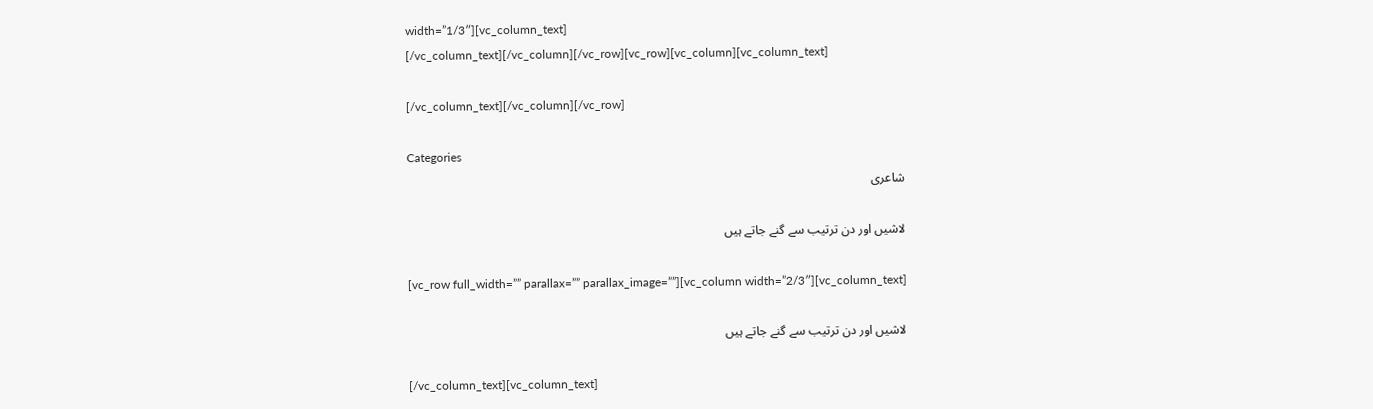width=”1/3″][vc_column_text]
[/vc_column_text][/vc_column][/vc_row][vc_row][vc_column][vc_column_text]

[/vc_column_text][/vc_column][/vc_row]

Categories
شاعری

لاشیں اور دن ترتیب سے گنے جاتے ہیں

[vc_row full_width=”” parallax=”” parallax_image=””][vc_column width=”2/3″][vc_column_text]

لاشیں اور دن ترتیب سے گنے جاتے ہیں

[/vc_column_text][vc_column_text]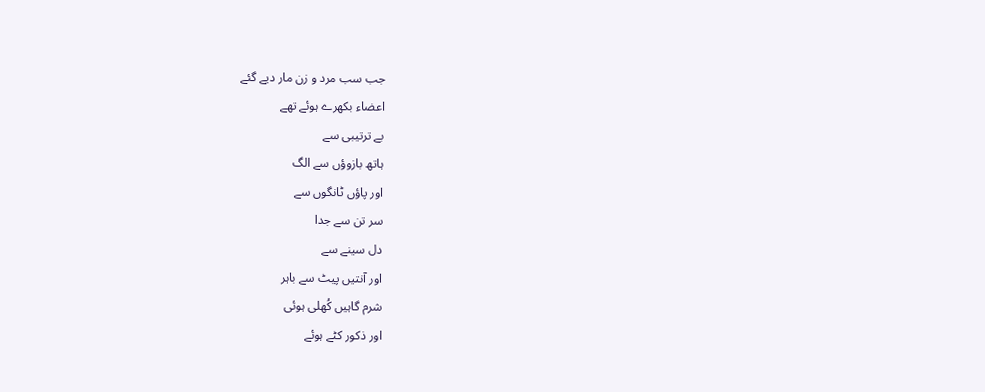جب سب مرد و زن مار دیے گئے
اعضاء بکھرے ہوئے تھے
بے ترتیبی سے
ہاتھ بازوؤں سے الگ
اور پاؤں ٹانگوں سے
سر تن سے جدا
دل سینے سے
اور آنتیں پیٹ سے باہر
شرم گاہیں کُھلی ہوئی
اور ذکور کٹے ہوئے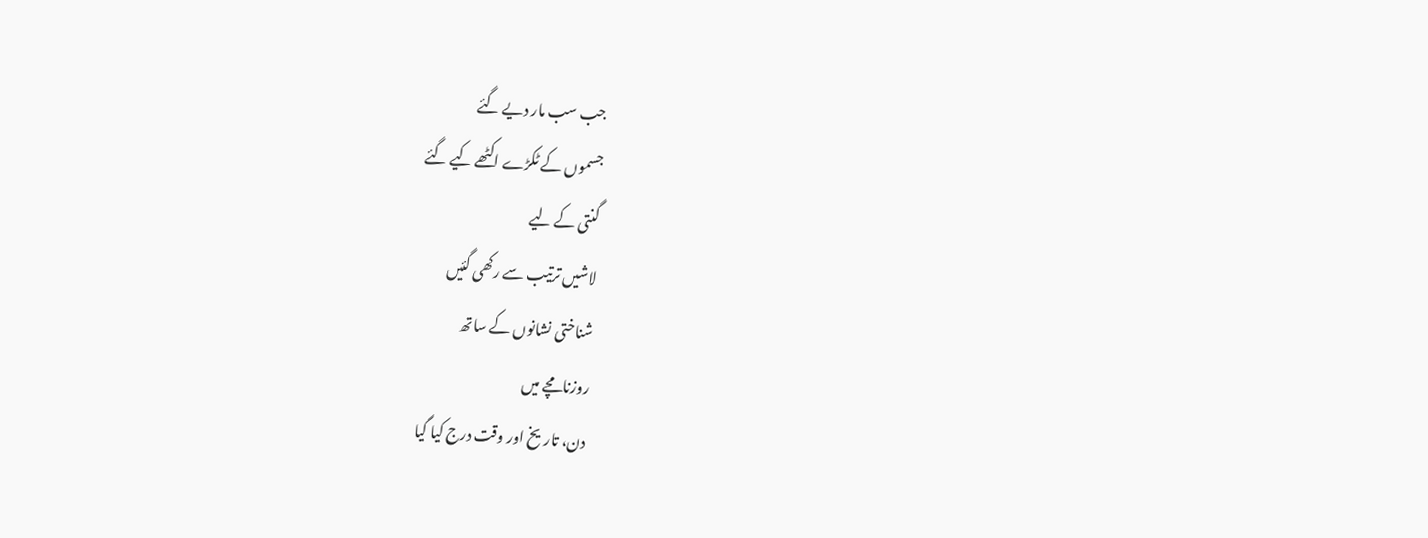جب سب مار دیے گئے
جسموں کے ٹکڑے اکٹھے کیے گئے
گنتی کے لیے
لاشیں ترتیب سے رکھی گئیں
شناختی نشانوں کے ساتھ
روزنامچے میں
دن، تاریخ اور وقت درج کیا گیا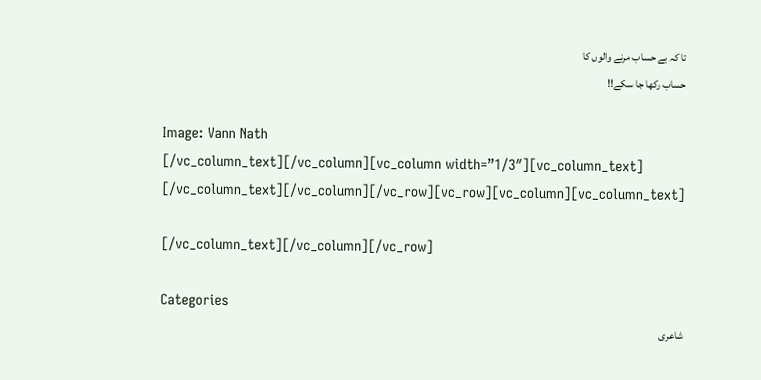تا کہ بے حساب مرنے والوں کا
حساب رکھا جا سکے!!

Image: Vann Nath
[/vc_column_text][/vc_column][vc_column width=”1/3″][vc_column_text]
[/vc_column_text][/vc_column][/vc_row][vc_row][vc_column][vc_column_text]

[/vc_column_text][/vc_column][/vc_row]

Categories
شاعری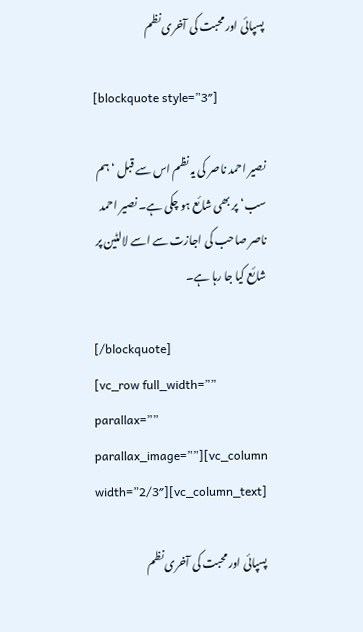پسپائی اور محبت کی آخری نظم

[blockquote style=”3″]

نصیر احمد ناصر کی یہ نظم اس سے قبل ‘ہم سب‘ پر بھی شائع ہو چکی ہے۔ نصیر احمد ناصر صاحب کی اجازت سے اسے لالٹین پر شائع کیا جا رہا ہے۔

[/blockquote]
[vc_row full_width=”” parallax=”” parallax_image=””][vc_column width=”2/3″][vc_column_text]

پسپائی اور محبت کی آخری نظم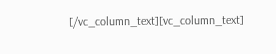[/vc_column_text][vc_column_text]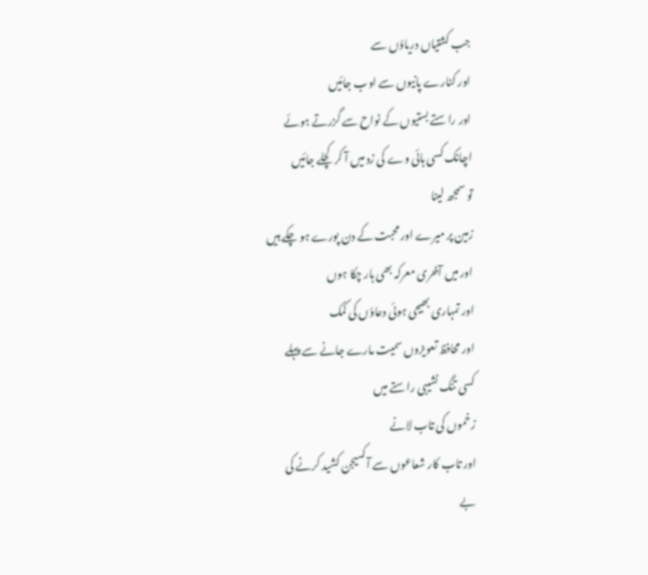جب کشتیاں دریاؤں سے
اور کنارے پانیوں سے اوب جائیں
اور راستے بستیوں کے نواح سے گزرتے ہوئے
اچانک کسی ہائی وے کی زد میں آ کر کچلے جائیں
تو سمجھ لینا
زمین پر میرے اور محبت کے دن پورے ہو چکے ہیں
اور میں آخری معرکہ بھی ہار چکا ہوں
اور تمہاری بھیجی ہوئی دعاؤں کی کمک
اور محافظ تعویزوں سمیت مارے جانے سے پہلے
کسی تنگ نشیبی راستے میں
زخموں کی تاب لانے
اور تاب کار شعاعوں سے آکسیجن کشید کرنے کی
بے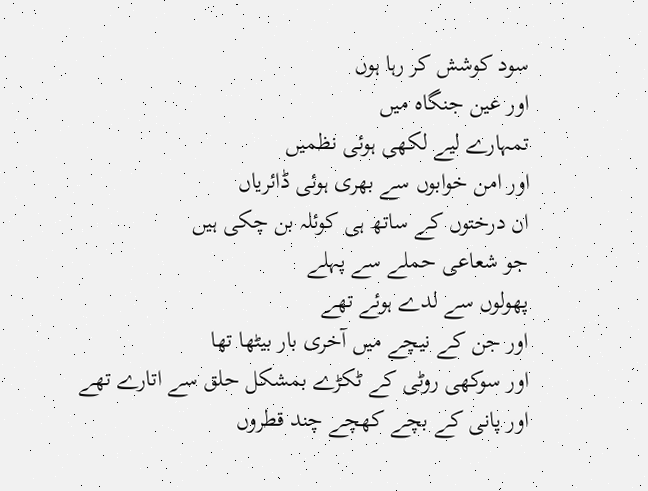سود کوشش کر رہا ہوں
اور عین جنگاہ میں
تمہارے لیے لکھی ہوئی نظمیں
اور امن خوابوں سے بھری ہوئی ڈائریاں
ان درختوں کے ساتھ ہی کوئلہ بن چکی ہیں
جو شعاعی حملے سے پہلے
پھولوں سے لدے ہوئے تھے
اور جن کے نیچے میں آخری بار بیٹھا تھا
اور سوکھی روٹی کے ٹکڑے بمشکل حلق سے اتارے تھے
اور پانی کے بچے کھچے چند قطروں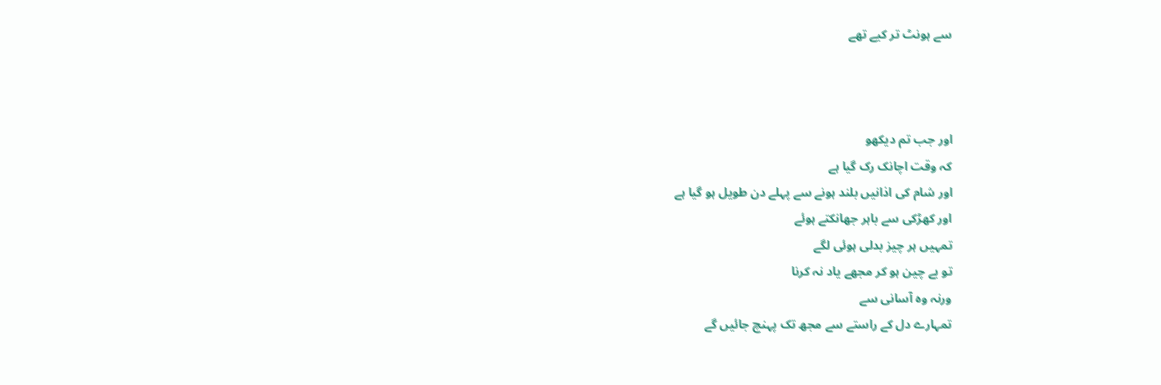سے ہونٹ تر کیے تھے



اور جب تم دیکھو
کہ وقت اچانک رک گیا ہے
اور شام کی اذانیں بلند ہونے سے پہلے دن طویل ہو گیا ہے
اور کھڑکی سے باہر جھانکتے ہوئے
تمہیں ہر چیز بدلی ہوئی لگے
تو بے چین ہو کر مجھے یاد نہ کرنا
ورنہ وہ آسانی سے
تمہارے دل کے راستے سے مجھ تک پہنچ جائیں گے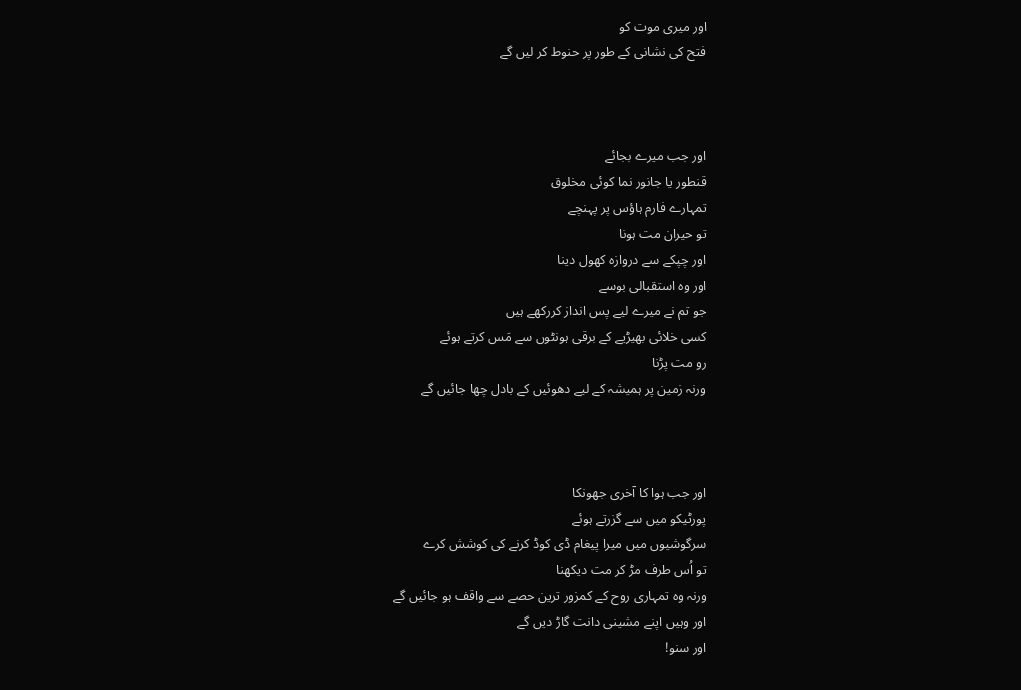اور میری موت کو
فتح کی نشانی کے طور پر حنوط کر لیں گے



اور جب میرے بجائے
قنطور یا جانور نما کوئی مخلوق
تمہارے فارم ہاؤس پر پہنچے
تو حیران مت ہونا
اور چپکے سے دروازہ کھول دینا
اور وہ استقبالی بوسے
جو تم نے میرے لیے پس انداز کررکھے ہیں
کسی خلائی بھیڑیے کے برقی ہونٹوں سے مَس کرتے ہوئے
رو مت پڑنا
ورنہ زمین پر ہمیشہ کے لیے دھوئیں کے بادل چھا جائیں گے



اور جب ہوا کا آخری جھونکا
پورٹیکو میں سے گزرتے ہوئے
سرگوشیوں میں میرا پیغام ڈی کوڈ کرنے کی کوشش کرے
تو اُس طرف مڑ کر مت دیکھنا
ورنہ وہ تمہاری روح کے کمزور ترین حصے سے واقف ہو جائیں گے
اور وہیں اپنے مشینی دانت گاڑ دیں گے
اور سنو!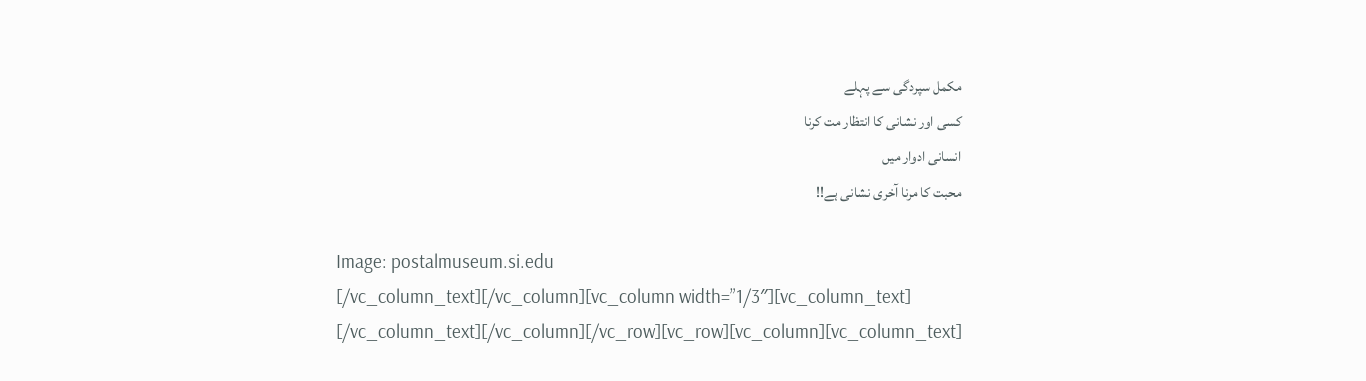مکمل سپردگی سے پہلے
کسی اور نشانی کا انتظار مت کرنا
انسانی ادوار میں
محبت کا مرنا آخری نشانی ہے!!

Image: postalmuseum.si.edu
[/vc_column_text][/vc_column][vc_column width=”1/3″][vc_column_text]
[/vc_column_text][/vc_column][/vc_row][vc_row][vc_column][vc_column_text]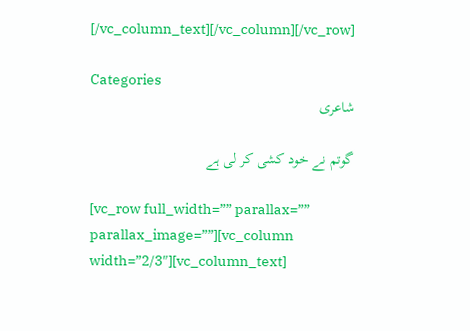[/vc_column_text][/vc_column][/vc_row]

Categories
شاعری

گوتم نے خود کشی کر لی ہے

[vc_row full_width=”” parallax=”” parallax_image=””][vc_column width=”2/3″][vc_column_text]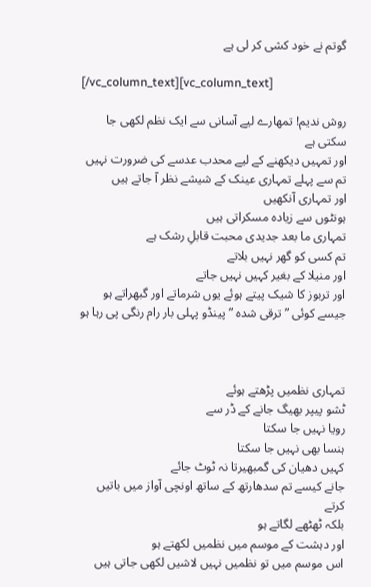گوتم نے خود کشی کر لی ہے

[/vc_column_text][vc_column_text]

روش ندیم! تمھارے لیے آسانی سے ایک نظم لکھی جا سکتی ہے
اور تمہیں دیکھنے کے لیے محدب عدسے کی ضرورت نہیں
تم سے پہلے تمہاری عینک کے شیشے نظر آ جاتے ہیں
اور تمہاری آنکھیں
ہونٹوں سے زیادہ مسکراتی ہیں
تمہاری ما بعد جدیدی محبت قابلِ رشک ہے
تم کسی کو گھر نہیں بلاتے
اور منیلا کے بغیر کہیں نہیں جاتے
اور تربوز کا شیک پیتے ہوئے یوں شرماتے اور گبھراتے ہو
جیسے کوئی ” ترقی شدہ ” پینڈو پہلی بار رام رنگی پی رہا ہو



تمہاری نظمیں پڑھتے ہوئے
ٹشو پیپر بھیگ جانے کے ڈر سے
رویا نہیں جا سکتا
ہنسا بھی نہیں جا سکتا
کہیں دھیان کی گمبھیرتا نہ ٹوٹ جائے
جانے کیسے تم سدھارتھ کے ساتھ اونچی آواز میں باتیں کرتے
بلکہ ٹھٹھے لگاتے ہو
اور دہشت کے موسم میں نظمیں لکھتے ہو
اس موسم میں تو نظمیں نہیں لاشیں لکھی جاتی ہیں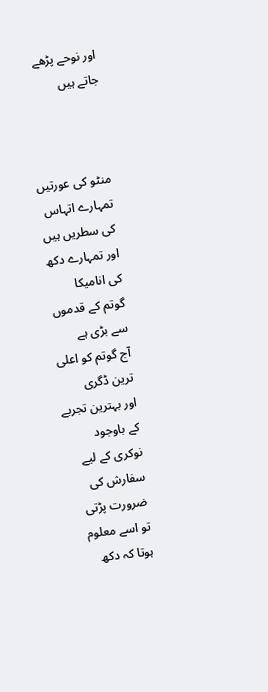اور نوحے پڑھے جاتے ہیں



منٹو کی عورتیں
تمہارے اتہاس کی سطریں ہیں
اور تمہارے دکھ کی انامیکا
گوتم کے قدموں سے بڑی ہے
آج گوتم کو اعلی ترین ڈگری
اور بہترین تجربے کے باوجود
نوکری کے لیے سفارش کی ضرورت پڑتی
تو اسے معلوم ہوتا کہ دکھ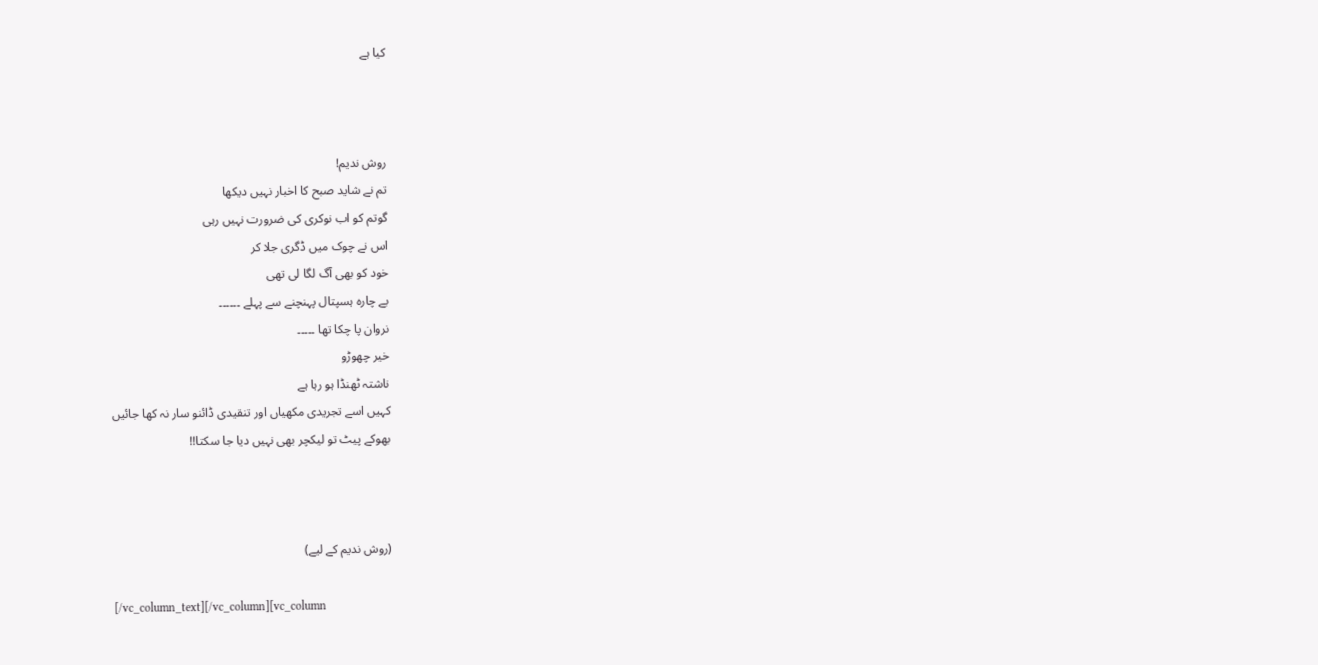کیا ہے



روش ندیم!
تم نے شاید صبح کا اخبار نہیں دیکھا
گوتم کو اب نوکری کی ضرورت نہیں رہی
اس نے چوک میں ڈگری جلا کر
خود کو بھی آگ لگا لی تھی
بے چارہ ہسپتال پہنچنے سے پہلے ۔۔۔۔۔۔
نروان پا چکا تھا ۔۔۔۔۔
خیر چھوڑو
ناشتہ ٹھنڈا ہو رہا ہے
کہیں اسے تجریدی مکھیاں اور تنقیدی ڈائنو سار نہ کھا جائیں
بھوکے پیٹ تو لیکچر بھی نہیں دیا جا سکتا!!



(روش ندیم کے لیے)

[/vc_column_text][/vc_column][vc_column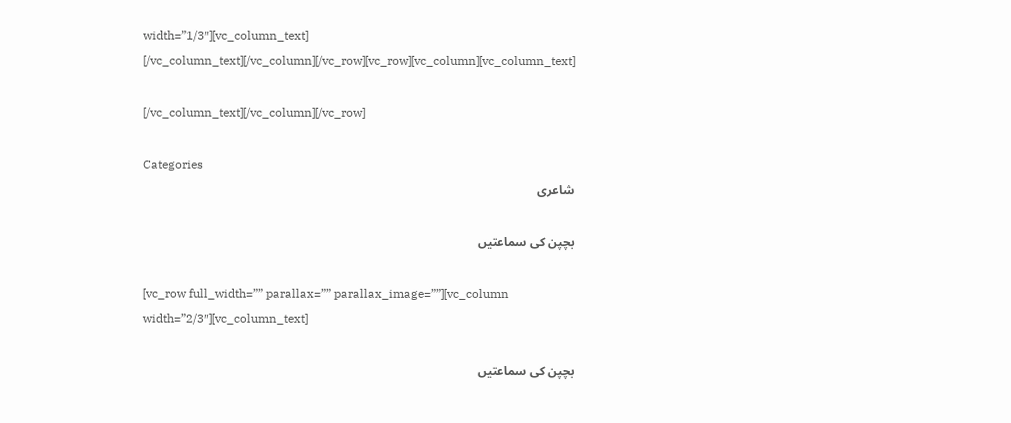width=”1/3″][vc_column_text]
[/vc_column_text][/vc_column][/vc_row][vc_row][vc_column][vc_column_text]

[/vc_column_text][/vc_column][/vc_row]

Categories
شاعری

بچپن کی سماعتیں

[vc_row full_width=”” parallax=”” parallax_image=””][vc_column width=”2/3″][vc_column_text]

بچپن کی سماعتیں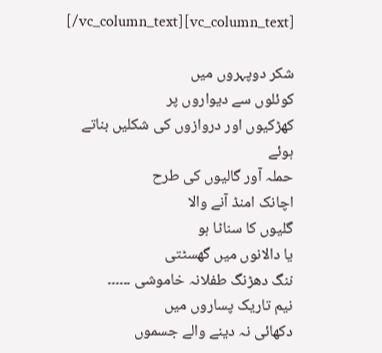[/vc_column_text][vc_column_text]

شکر دوپہروں میں
کوئلوں سے دیواروں پر
کھڑکیوں اور دروازوں کی شکلیں بناتے ہوئے
حملہ آور گالیوں کی طرح
اچانک امنڈ آنے والا
گلیوں کا سناٹا ہو
یا دالانوں میں گھسٹتی
ننگ دھڑنگ طفلانہ خاموشی ۔۔۔۔۔۔
نیم تاریک پساروں میں
دکھائی نہ دینے والے جسموں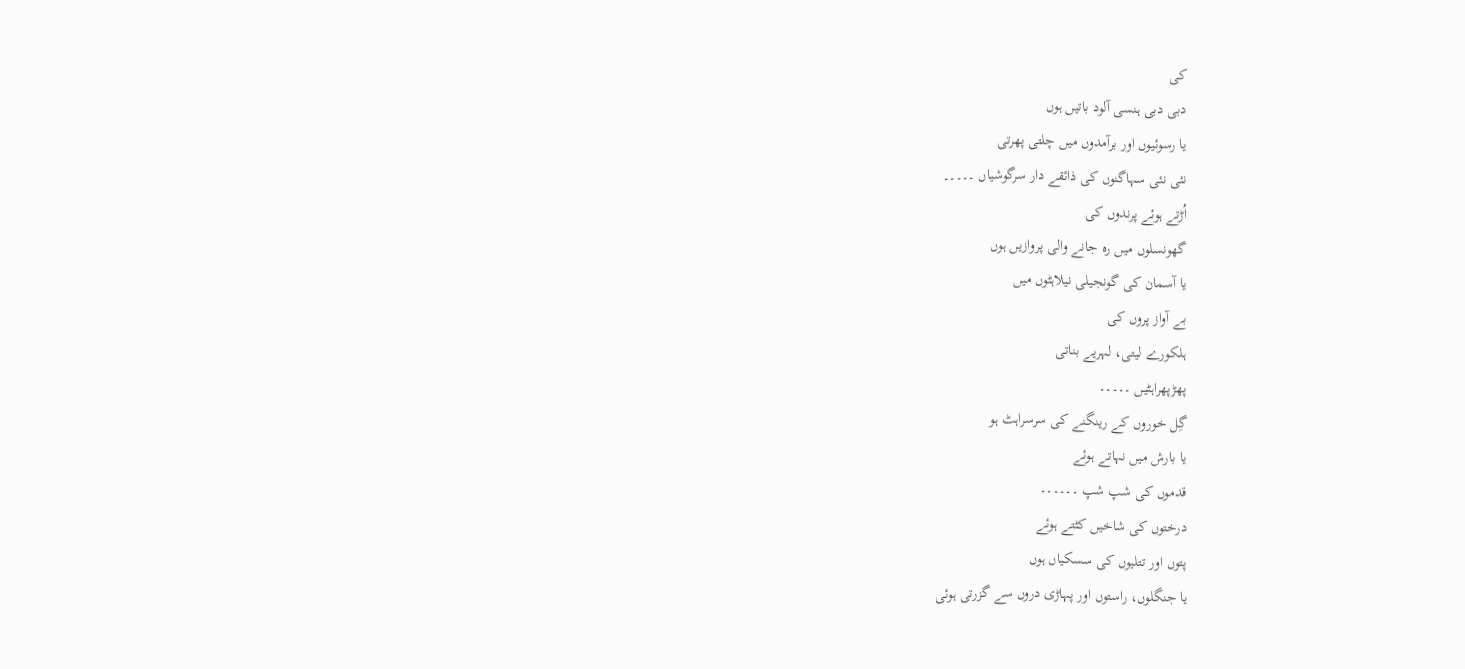کی
دبی دبی ہنسی آلود باتیں ہوں
یا رسوئیوں اور برآمدوں میں چلتی پھرتی
نئی نئی سہاگنوں کی ذائقے دار سرگوشیاں ۔۔۔۔۔
اُڑتے ہوئے پرندوں کی
گھونسلوں میں رہ جانے والی پروازیں ہوں
یا آسمان کی گونجیلی نیلاہٹوں میں
بے آواز پروں کی
ہلکورے لیتی، لہریے بناتی
پھڑپھراہٹیں ۔۔۔۔۔
گِل خوروں کے رینگنے کی سرسراہٹ ہو
یا بارش میں نہاتے ہوئے
قدموں کی شپ شپ ۔۔۔۔۔۔
درختوں کی شاخیں کٹتے ہوئے
پتوں اور تتلیوں کی سسکیاں ہوں
یا جنگلوں، راستوں اور پہاڑی دروں سے گزرتی ہوئی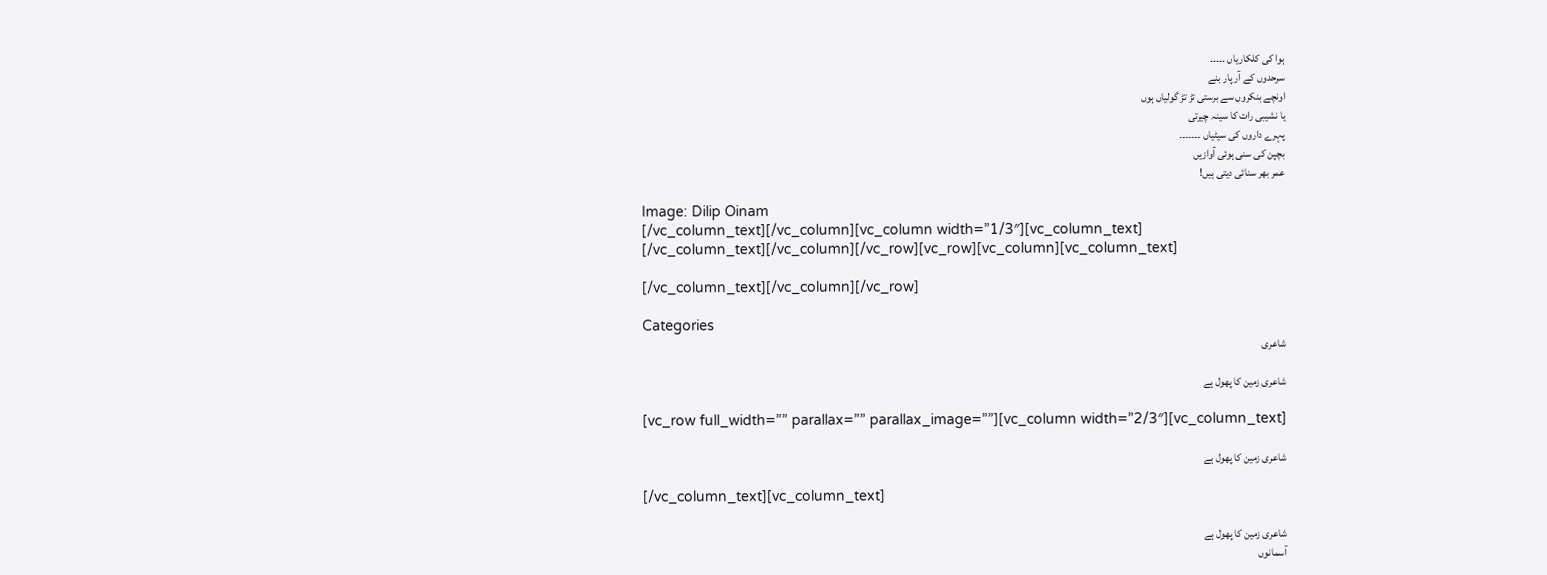ہوا کی کلکاریاں ۔۔۔۔۔
سرحدوں کے آر پار بنے
اونچے بنکروں سے برستی تڑ تڑ گولیاں ہوں
یا نشیبی رات کا سینہ چیرتی
پہرے داروں کی سیٹیاں ۔۔۔۔۔۔۔
بچپن کی سنی ہوئی آوازیں
عمر بھر سنائی دیتی ہیں!

Image: Dilip Oinam
[/vc_column_text][/vc_column][vc_column width=”1/3″][vc_column_text]
[/vc_column_text][/vc_column][/vc_row][vc_row][vc_column][vc_column_text]

[/vc_column_text][/vc_column][/vc_row]

Categories
شاعری

شاعری زمین کا پھول ہے

[vc_row full_width=”” parallax=”” parallax_image=””][vc_column width=”2/3″][vc_column_text]

شاعری زمین کا پھول ہے

[/vc_column_text][vc_column_text]

شاعری زمین کا پھول ہے
آسمانوں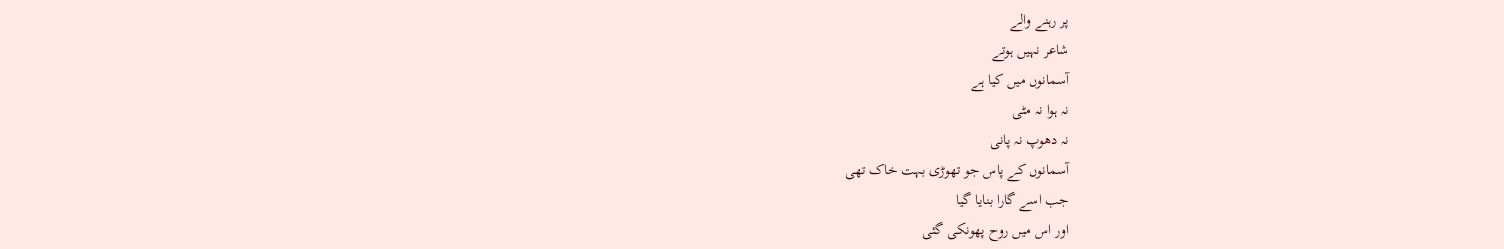پر رہنے والے
شاعر نہیں ہوتے
آسمانوں میں کیا ہے
نہ ہوا نہ مٹی
نہ دھوپ نہ پانی
آسمانوں کے پاس جو تھوڑی بہت خاک تھی
جب اسے گارا بنایا گیا
اور اس میں روح پھونکی گئی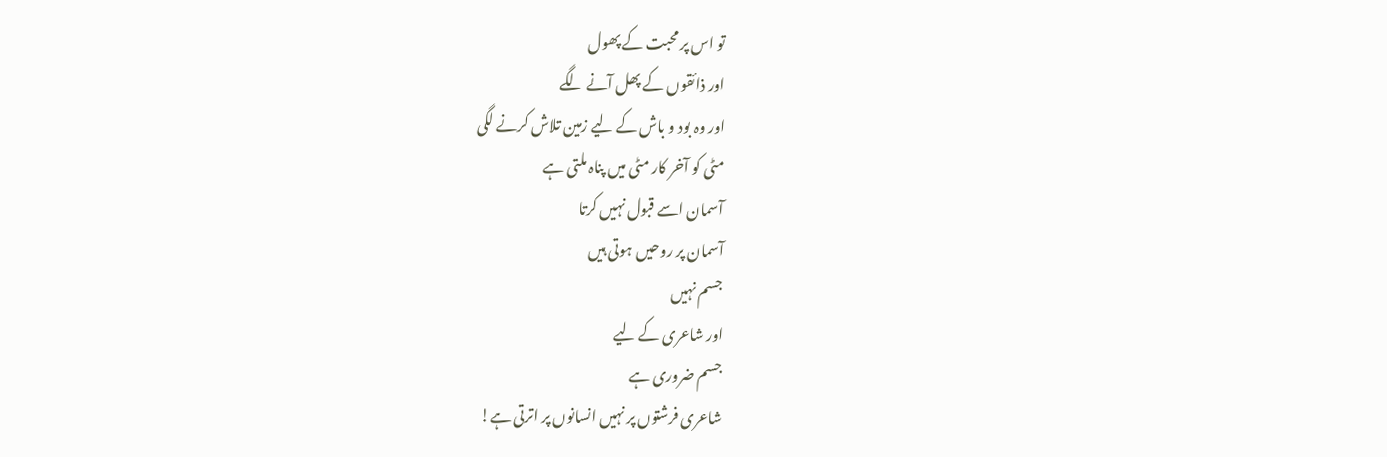تو اس پر محبت کے پھول
اور ذائقوں کے پھل آنے لگے
اور وہ بود و باش کے لیے زمین تلاش کرنے لگی
مٹی کو آخر کار مٹی میں پناہ ملتی ہے
آسمان اسے قبول نہیں کرتا
آسمان پر روحیں ہوتی ہیں
جسم نہیں
اور شاعری کے لیے
جسم ضروری ہے
شاعری فرشتوں پر نہیں انسانوں پر اترتی ہے!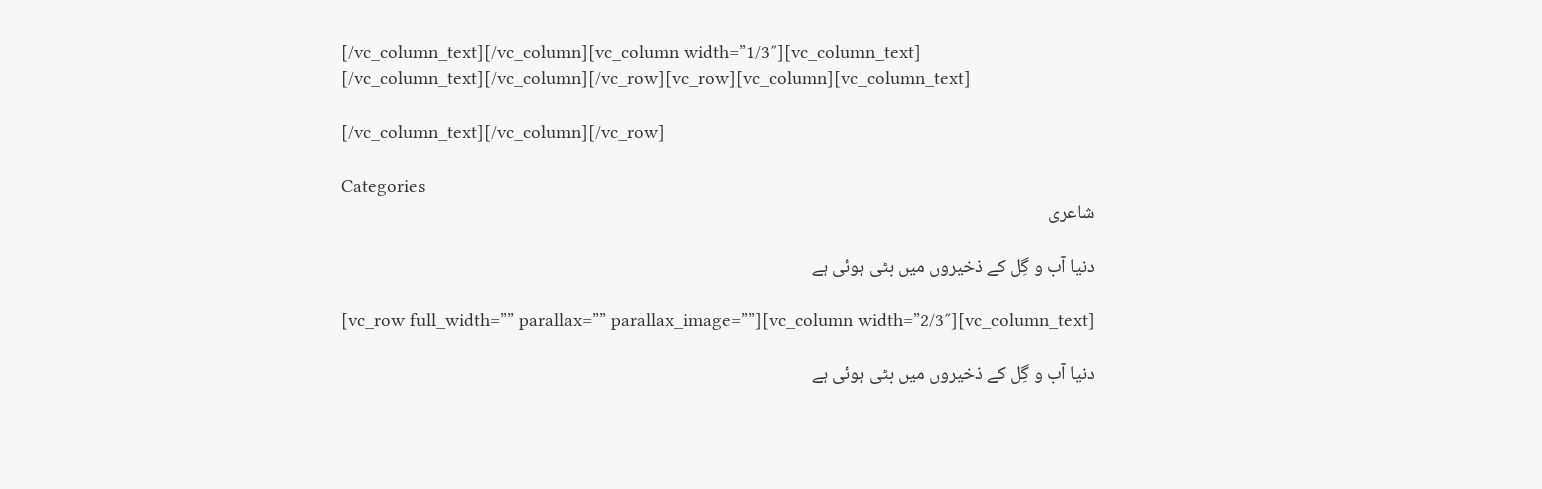[/vc_column_text][/vc_column][vc_column width=”1/3″][vc_column_text]
[/vc_column_text][/vc_column][/vc_row][vc_row][vc_column][vc_column_text]

[/vc_column_text][/vc_column][/vc_row]

Categories
شاعری

دنیا آب و گِل کے ذخیروں میں بٹی ہوئی ہے

[vc_row full_width=”” parallax=”” parallax_image=””][vc_column width=”2/3″][vc_column_text]

دنیا آب و گِل کے ذخیروں میں بٹی ہوئی ہے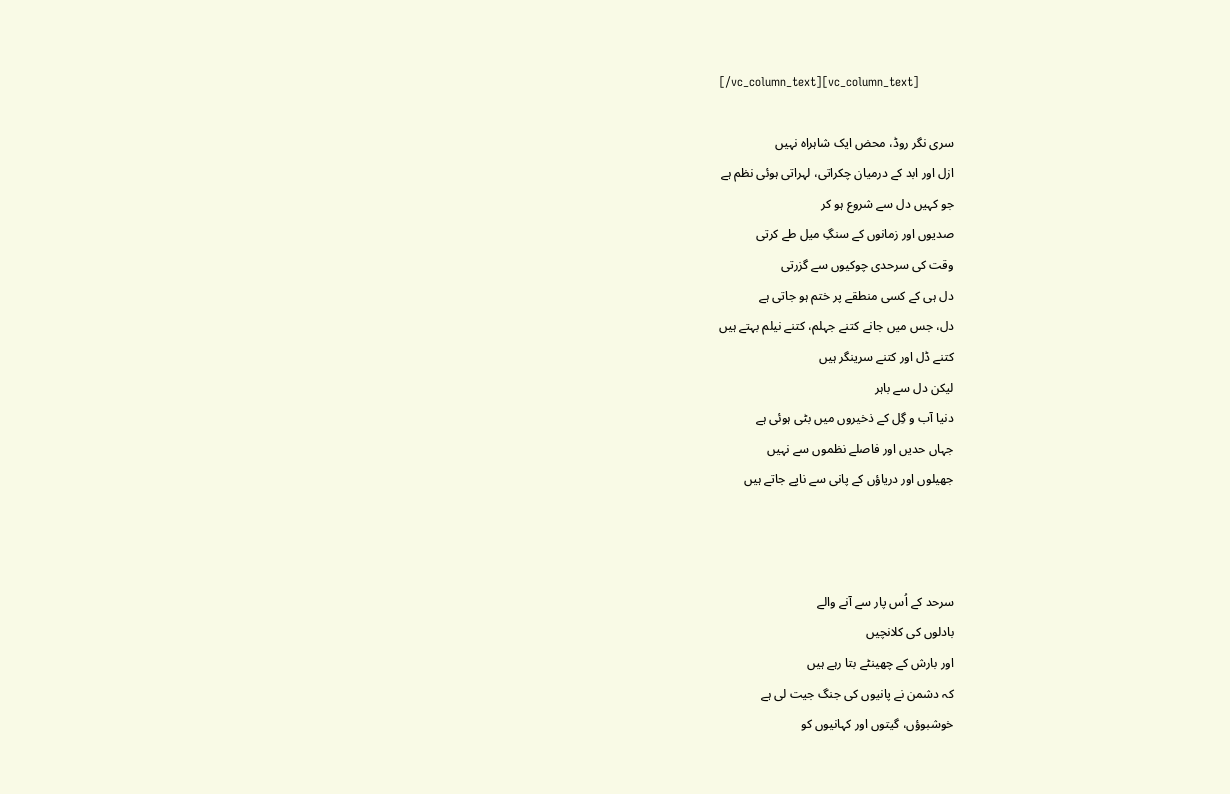[/vc_column_text][vc_column_text]

سری نگر روڈ، محض ایک شاہراہ نہیں
ازل اور ابد کے درمیان چکراتی، لہراتی ہوئی نظم ہے
جو کہیں دل سے شروع ہو کر
صدیوں اور زمانوں کے سنگِ میل طے کرتی
وقت کی سرحدی چوکیوں سے گزرتی
دل ہی کے کسی منطقے پر ختم ہو جاتی ہے
دل، جس میں جانے کتنے جہلم، کتنے نیلم بہتے ہیں
کتنے ڈل اور کتنے سرینگر ہیں
لیکن دل سے باہر
دنیا آب و گِل کے ذخیروں میں بٹی ہوئی ہے
جہاں حدیں اور فاصلے نظموں سے نہیں
جھیلوں اور دریاؤں کے پانی سے ناپے جاتے ہیں



سرحد کے اُس پار سے آنے والے
بادلوں کی کلانچیں
اور بارش کے چھینٹے بتا رہے ہیں
کہ دشمن نے پانیوں کی جنگ جیت لی ہے
خوشبوؤں، گیتوں اور کہانیوں کو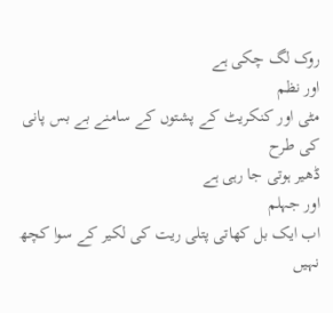روک لگ چکی ہے
اور نظم
مٹی اور کنکریٹ کے پشتوں کے سامنے بے بس پانی کی طرح
ڈھیر ہوتی جا رہی ہے
اور جہلم
اب ایک بل کھاتی پتلی ریت کی لکیر کے سوا کچھ نہیں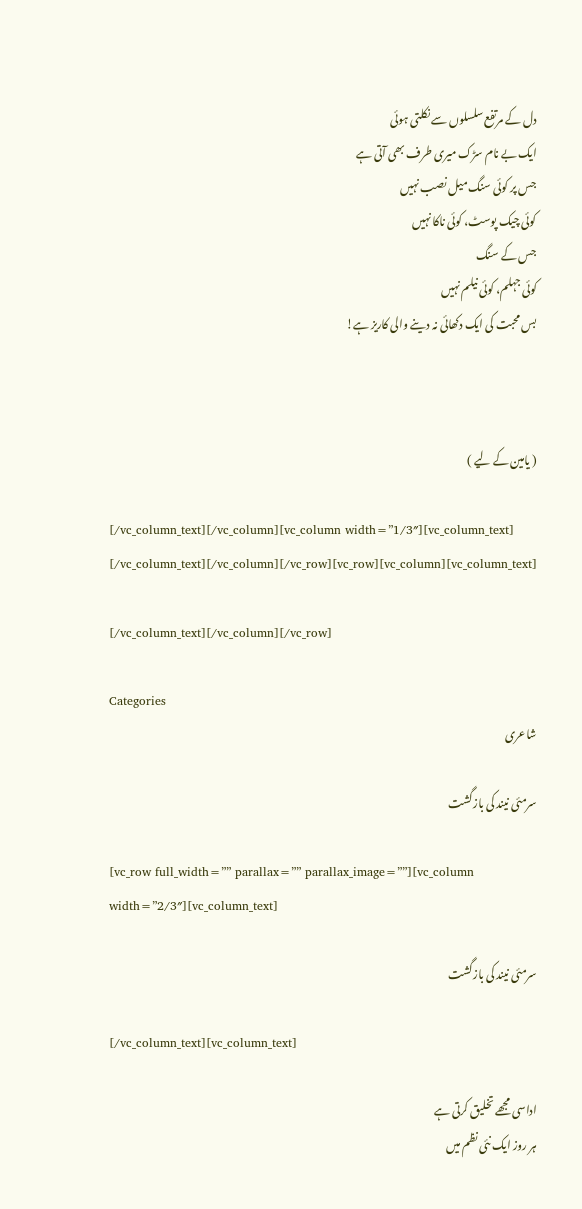دل کے مرتفع سلسلوں سے نکلتی ہوئی
ایک بے نام سڑک میری طرف بھی آتی ہے
جس پر کوئی سنگ میل نصب نہیں
کوئی چیک پوسٹ، کوئی ناکا نہیں
جس کے سنگ
کوئی جہلم، کوئی نیلم نہیں
بس محبت کی ایک دکھائی نہ دینے والی کاریز ہے!



( یامین کے لیے )

[/vc_column_text][/vc_column][vc_column width=”1/3″][vc_column_text]
[/vc_column_text][/vc_column][/vc_row][vc_row][vc_column][vc_column_text]

[/vc_column_text][/vc_column][/vc_row]

Categories
شاعری

سرمئی نیند کی بازگشت

[vc_row full_width=”” parallax=”” parallax_image=””][vc_column width=”2/3″][vc_column_text]

سرمئی نیند کی بازگشت

[/vc_column_text][vc_column_text]

اداسی مجھے تخلیق کرتی ہے
ہر روز ایک نئی نظم میں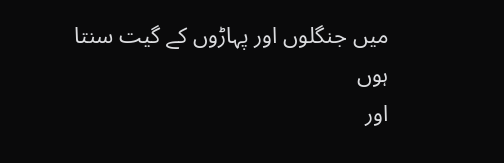میں جنگلوں اور پہاڑوں کے گیت سنتا ہوں
اور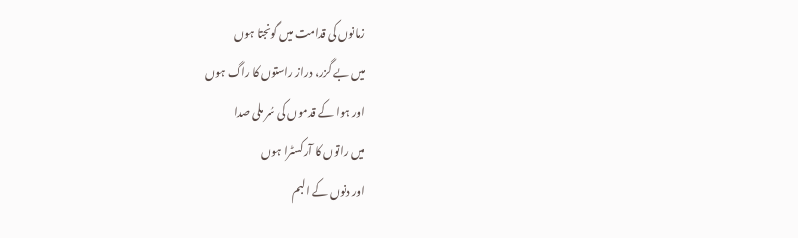زمانوں کی قدامت میں گونجتا ہوں
میں بے گزر، دراز راستوں کا راگ ہوں
اور ہوا کے قدموں کی سُر ملی صدا
میں راتوں کا آرکسٹرا ہوں
اور دنوں کے البم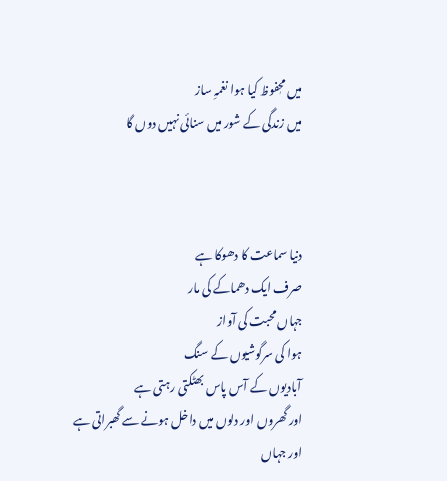میں محٖفوظ کیا ہوا نغمہِ ساز
میں زندگی کے شور میں سنائی نہیں دوں گا



دنیا سماعت کا دھوکا ہے
صرف ایک دھماکے کی مار
جہاں محبت کی آواز
ہوا کی سرگوشیوں کے سنگ
آبادیوں کے آس پاس بھٹکتی رہتی ہے
اور گھروں اور دلوں میں داخل ہونے سے گھبراتی ہے
اور جہاں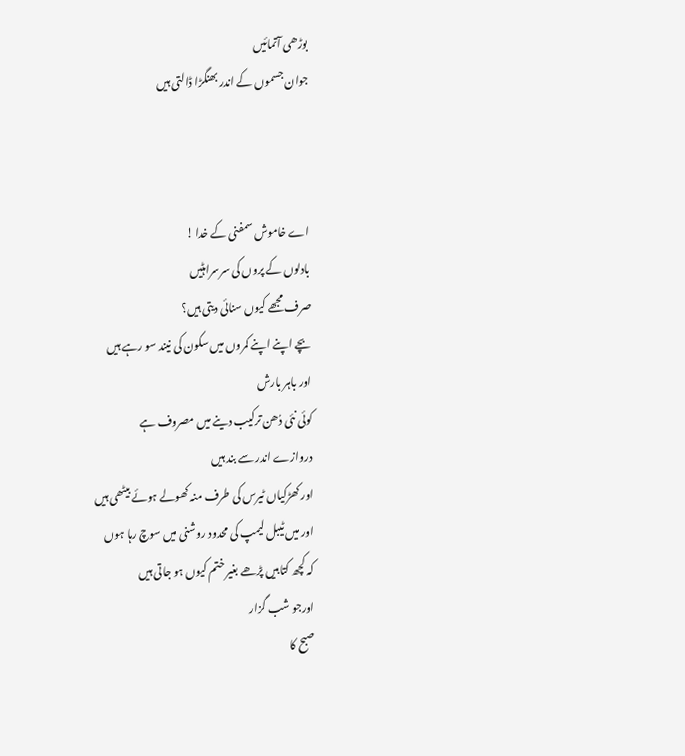بوڑھی آتمائیں
جوان جسموں کے اندر بھنگڑا ڈالتی ہیں



اے خاموش سمفنی کے خدا !
بادلوں کے پروں کی سرسراہٹیں
صرف مجھے کیوں سنائی دیتی ہیں؟
بچے اپنے اپنے کمروں میں سکون کی نیند سو رہے ہیں
اور باہر بارش
کوئی نئی دُھن ترکیب دینے میں مصروف ہے
دروازے اندر سے بند ہیں
اور کھڑکیاں ٹیرس کی طرف منہ کھولے ہوئے بیٹھی ہیں
اور میں ٹیبل لیمپ کی محدود روشنی میں سوچ رہا ہوں
کہ کچھ کتابیں پڑھے بغیر ختم کیوں ہو جاتی ہیں
اورجو شب گزار
صبح کا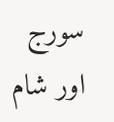سورج
اور شام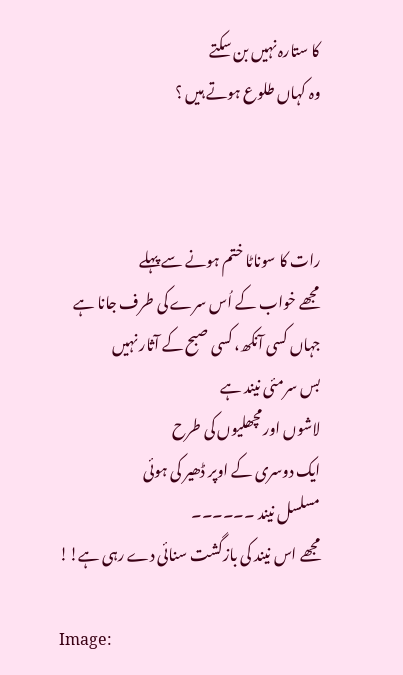کا ستارہ نہیں بن سکتے
وہ کہاں طلوع ہوتے ہیں ؟



رات کا سوناٹا ختم ہونے سے پہلے
مجھے خواب کے اُس سرے کی طرف جانا ہے
جہاں کسی آنکھ، کسی صبح کے آثار نہیں
بس سرمئی نیند ہے
لاشوں اور مچھلیوں کی طرح
ایک دوسری کے اوپر ڈھیر کی ہوئی
مسلسل نیند ۔۔۔۔۔۔
مجھے اس نیند کی بازگشت سنائی دے رہی ہے!!

Image: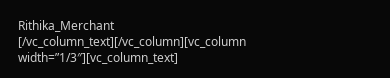Rithika_Merchant
[/vc_column_text][/vc_column][vc_column width=”1/3″][vc_column_text]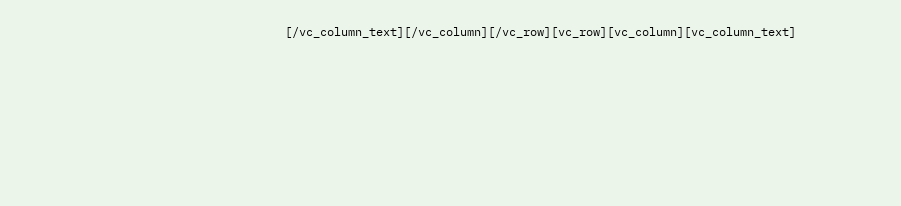[/vc_column_text][/vc_column][/vc_row][vc_row][vc_column][vc_column_text]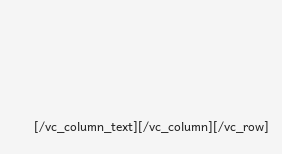[/vc_column_text][/vc_column][/vc_row]